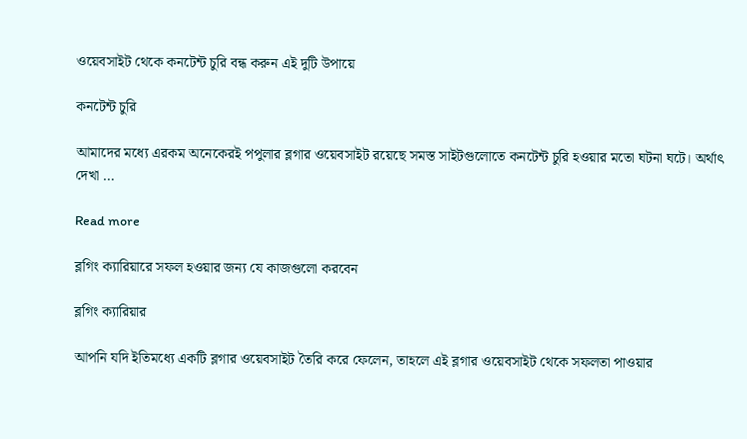ওয়েবসাইট থেকে কনটেন্ট চুরি বন্ধ করুন এই দুটি উপায়ে

কনটেন্ট চুরি

আমাদের মধ্যে এরকম অনেকেরই পপুলার ব্লগার ওয়েবসাইট রয়েছে সমস্ত সাইটগুলোতে কনটেন্ট চুরি হওয়ার মতো ঘটনা ঘটে। অর্থাৎ দেখা …

Read more

ব্লগিং ক্যারিয়ারে সফল হওয়ার জন্য যে কাজগুলো করবেন

ব্লগিং ক্যারিয়ার

আপনি যদি ইতিমধ্যে একটি ব্লগার ওয়েবসাইট তৈরি করে ফেলেন, তাহলে এই ব্লগার ওয়েবসাইট থেকে সফলতা পাওয়ার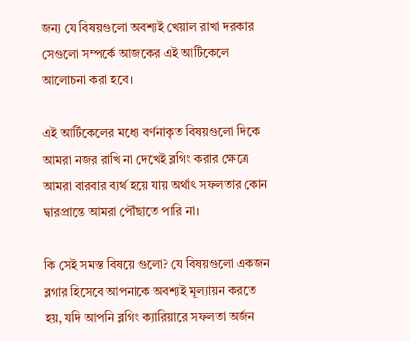জন্য যে বিষয়গুলো অবশ্যই খেয়াল রাখা দরকার সেগুলো সম্পর্কে আজকের এই আর্টিকেলে আলোচনা করা হবে।

এই আর্টিকেলের মধ্যে বর্ণনাকৃত বিষয়গুলো দিকে আমরা নজর রাখি না দেখেই ব্লগিং করার ক্ষেত্রে আমরা বারবার ব্যর্থ হয়ে যায় অর্থাৎ সফলতার কোন দ্বারপ্রান্তে আমরা পৌঁছাতে পারি না।

কি সেই সমস্ত বিষয়ে গুলো? যে বিষয়গুলো একজন ব্লগার হিসেবে আপনাকে অবশ্যই মূল্যায়ন করতে হয়, যদি আপনি ব্লগিং ক্যারিয়ারে সফলতা অর্জন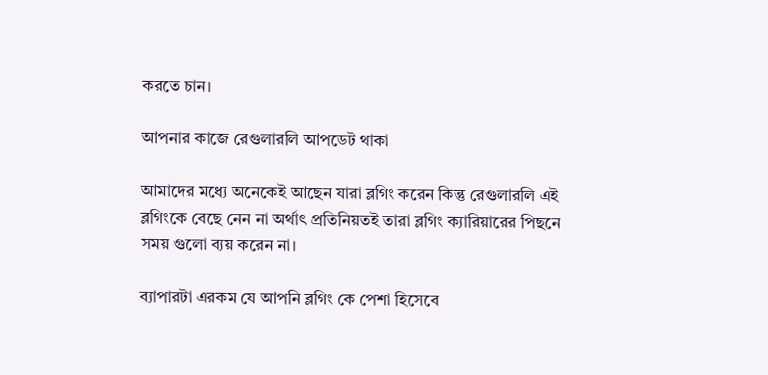করতে চান।

আপনার কাজে রেগুলারলি আপডেট থাকা

আমাদের মধ্যে অনেকেই আছেন যারা ব্লগিং করেন কিন্তু রেগুলারলি এই ব্লগিংকে বেছে নেন না অর্থাৎ প্রতিনিয়তই তারা ব্লগিং ক্যারিয়ারের পিছনে সময় গুলো ব্যয় করেন না।

ব্যাপারটা এরকম যে আপনি ব্লগিং কে পেশা হিসেবে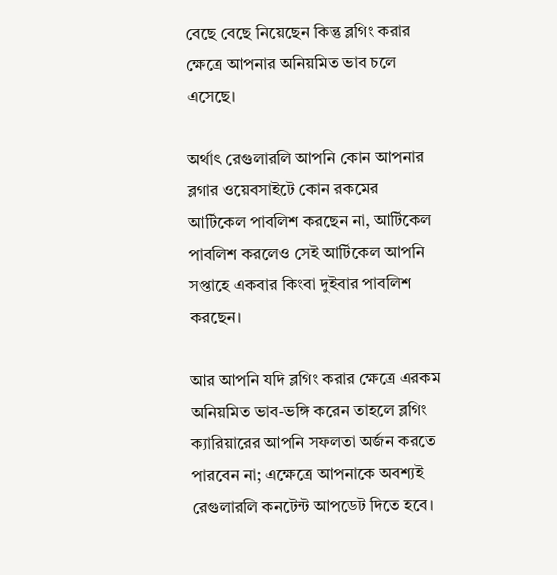বেছে বেছে নিয়েছেন কিন্তু ব্লগিং করার ক্ষেত্রে আপনার অনিয়মিত ভাব চলে এসেছে।

অর্থাৎ রেগুলারলি আপনি কোন আপনার ব্লগার ওয়েবসাইটে কোন রকমের আর্টিকেল পাবলিশ করছেন না, আর্টিকেল পাবলিশ করলেও সেই আর্টিকেল আপনি সপ্তাহে একবার কিংবা দুইবার পাবলিশ করছেন।

আর আপনি যদি ব্লগিং করার ক্ষেত্রে এরকম অনিয়মিত ভাব-ভঙ্গি করেন তাহলে ব্লগিং ক্যারিয়ারের আপনি সফলতা অর্জন করতে পারবেন না; এক্ষেত্রে আপনাকে অবশ্যই রেগুলারলি কনটেন্ট আপডেট দিতে হবে।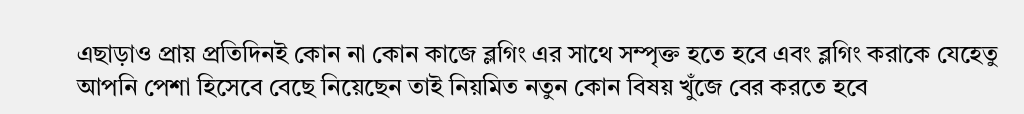এছাড়াও প্রায় প্রতিদিনই কোন না কোন কাজে ব্লগিং এর সাথে সম্পৃক্ত হতে হবে এবং ব্লগিং করাকে যেহেতু আপনি পেশা হিসেবে বেছে নিয়েছেন তাই নিয়মিত নতুন কোন বিষয় খুঁজে বের করতে হবে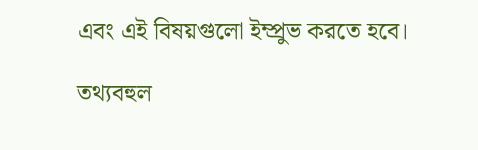এবং এই বিষয়গুলো ইম্প্রুভ করতে হবে।

তথ্যবহুল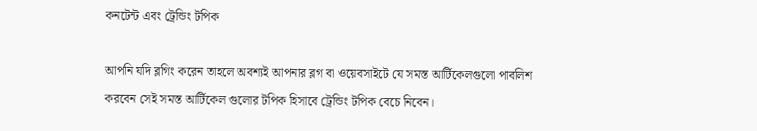কনটেন্ট এবং ট্রেন্ডিং টপিক

আপনি যদি ব্লগিং করেন তাহলে অবশ্যই আপনার ব্লগ বা ওয়েবসাইটে যে সমস্ত আর্টিকেলগুলো পাবলিশ করবেন সেই সমস্ত আর্টিকেল গুলোর টপিক হিসাবে ট্রেন্ডিং টপিক বেচে নিবেন।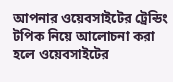আপনার ওয়েবসাইটের ট্রেন্ডিং টপিক নিয়ে আলোচনা করা হলে ওয়েবসাইটের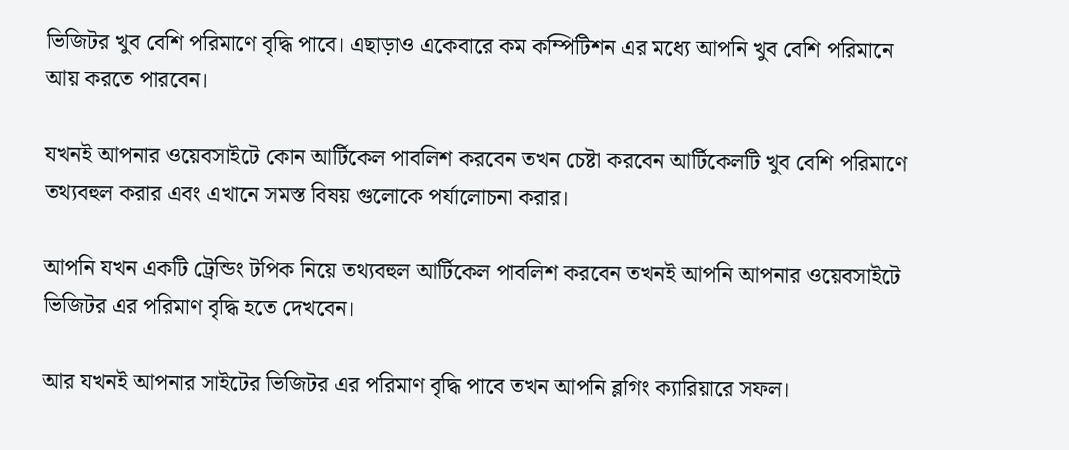ভিজিটর খুব বেশি পরিমাণে বৃদ্ধি পাবে। এছাড়াও একেবারে কম কম্পিটিশন এর মধ্যে আপনি খুব বেশি পরিমানে আয় করতে পারবেন।

যখনই আপনার ওয়েবসাইটে কোন আর্টিকেল পাবলিশ করবেন তখন চেষ্টা করবেন আর্টিকেলটি খুব বেশি পরিমাণে তথ্যবহুল করার এবং এখানে সমস্ত বিষয় গুলোকে পর্যালোচনা করার।

আপনি যখন একটি ট্রেন্ডিং টপিক নিয়ে তথ্যবহুল আর্টিকেল পাবলিশ করবেন তখনই আপনি আপনার ওয়েবসাইটে ভিজিটর এর পরিমাণ বৃদ্ধি হতে দেখবেন।

আর যখনই আপনার সাইটের ভিজিটর এর পরিমাণ বৃদ্ধি পাবে তখন আপনি ব্লগিং ক্যারিয়ারে সফল।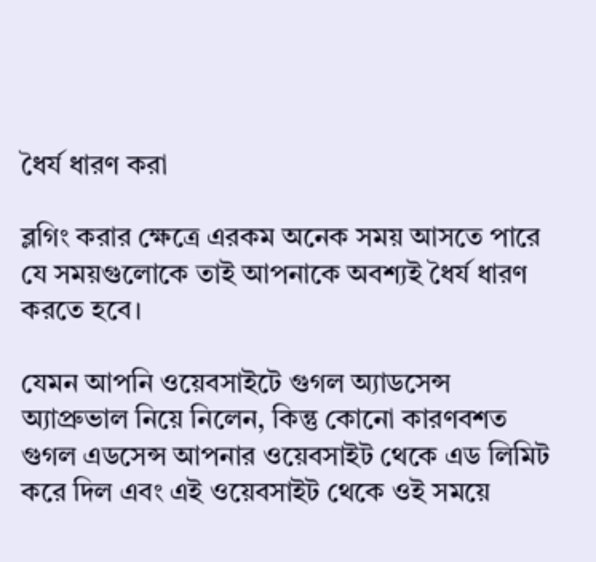ধৈর্য ধারণ করা

ব্লগিং করার ক্ষেত্রে এরকম অনেক সময় আসতে পারে যে সময়গুলোকে তাই আপনাকে অবশ্যই ধৈর্য ধারণ করতে হবে।

যেমন আপনি ওয়েবসাইটে গুগল অ্যাডসেন্স অ্যাপ্রুভাল নিয়ে নিলেন, কিন্তু কোনো কারণবশত গুগল এডসেন্স আপনার ওয়েবসাইট থেকে এড লিমিট করে দিল এবং এই ওয়েবসাইট থেকে ওই সময়ে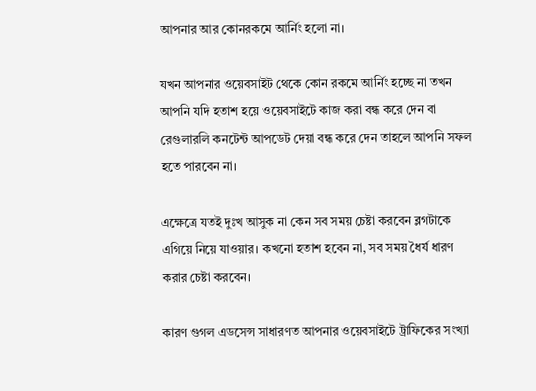আপনার আর কোনরকমে আর্নিং হলো না।

যখন আপনার ওয়েবসাইট থেকে কোন রকমে আর্নিং হচ্ছে না তখন আপনি যদি হতাশ হয়ে ওয়েবসাইটে কাজ করা বন্ধ করে দেন বা রেগুলারলি কনটেন্ট আপডেট দেয়া বন্ধ করে দেন তাহলে আপনি সফল হতে পারবেন না।

এক্ষেত্রে যতই দুঃখ আসুক না কেন সব সময় চেষ্টা করবেন ব্লগটাকে এগিয়ে নিয়ে যাওয়ার। কখনো হতাশ হবেন না, সব সময় ধৈর্য ধারণ করার চেষ্টা করবেন।

কারণ গুগল এডসেন্স সাধারণত আপনার ওয়েবসাইটে ট্রাফিকের সংখ্যা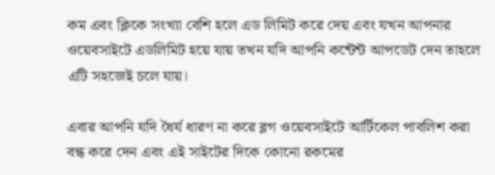কম এবং ক্লিকে সংখ্যা বেশি হলে এড লিমিট করে দেয় এবং যখন আপনার ওয়েবসাইটে এডলিমিট হয়ে যায় তখন যদি আপনি কন্টেন্ট আপডেট দেন তাহলে এটি সহজেই চলে যায়।

এবার আপনি যদি ধৈর্য ধারণ না করে ব্লগ ওয়েবসাইটে আর্টিকেল পাবলিশ করা বন্ধ করে দেন এবং এই সাইটের দিকে কোনো রকমের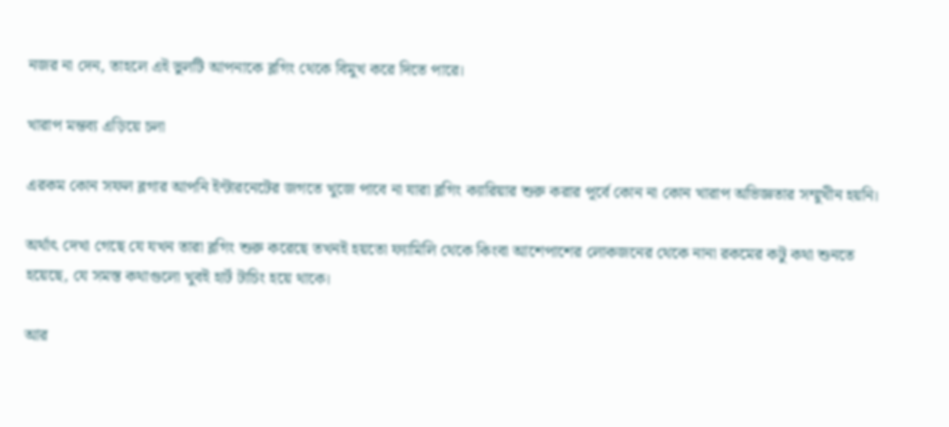নজর না দেন, তাহলে এই ভুলটি আপনাকে ব্লগিং থেকে বিমুখ করে দিতে পারে।

খারাপ মন্তব্য এড়িয়ে চলা

এরকম কোন সফল ব্লগার আপনি ইন্টারনেটের জগতে খুজে পাবে না যারা ব্লগিং ক্যারিয়ার শুরু করার পূর্বে কোন না কোন খারাপ অভিজ্ঞতার সম্মুখীন হয়নি।

অর্থাৎ দেখা গেছে যে যখন তারা ব্লগিং শুরু করেছে তখনই হয়তো ফ্যামিলি থেকে কিংবা আশেপাশের লোকজনের থেকে নানা রকমের কটু কথা শুনতে হয়েছে, যে সমস্ত কথাগুলো খুবই হার্ট টাচিং হয়ে থাকে।

আর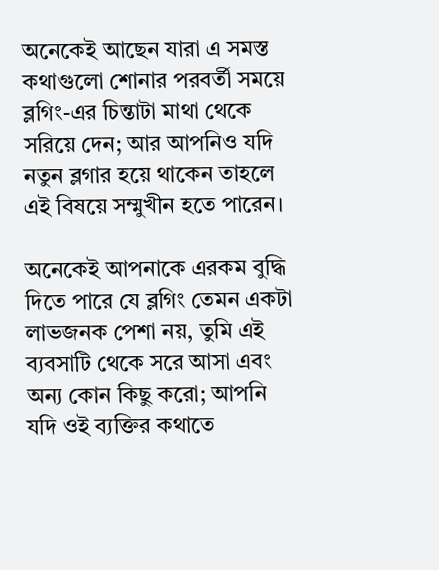অনেকেই আছেন যারা এ সমস্ত কথাগুলো শোনার পরবর্তী সময়ে ব্লগিং-এর চিন্তাটা মাথা থেকে সরিয়ে দেন; আর আপনিও যদি নতুন ব্লগার হয়ে থাকেন তাহলে এই বিষয়ে সম্মুখীন হতে পারেন।

অনেকেই আপনাকে এরকম বুদ্ধি দিতে পারে যে ব্লগিং তেমন একটা লাভজনক পেশা নয়, তুমি এই ব্যবসাটি থেকে সরে আসা এবং অন্য কোন কিছু করো; আপনি যদি ওই ব্যক্তির কথাতে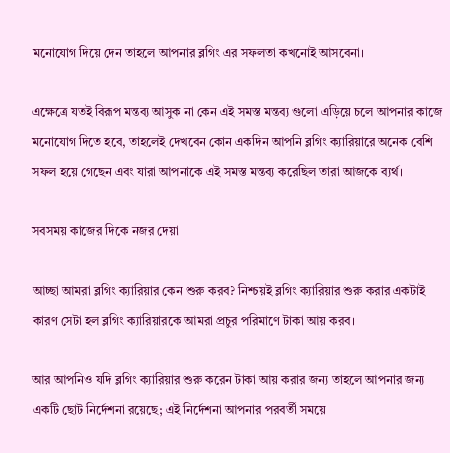মনোযোগ দিয়ে দেন তাহলে আপনার ব্লগিং এর সফলতা কখনোই আসবেনা।

এক্ষেত্রে যতই বিরূপ মন্তব্য আসুক না কেন এই সমস্ত মন্তব্য গুলো এড়িয়ে চলে আপনার কাজে মনোযোগ দিতে হবে, তাহলেই দেখবেন কোন একদিন আপনি ব্লগিং ক্যারিয়ারে অনেক বেশি সফল হয়ে গেছেন এবং যারা আপনাকে এই সমস্ত মন্তব্য করেছিল তারা আজকে ব্যর্থ।

সবসময় কাজের দিকে নজর দেয়া

আচ্ছা আমরা ব্লগিং ক্যারিয়ার কেন শুরু করব? নিশ্চয়ই ব্লগিং ক্যারিয়ার শুরু করার একটাই কারণ সেটা হল ব্লগিং ক্যারিয়ারকে আমরা প্রচুর পরিমাণে টাকা আয় করব।

আর আপনিও যদি ব্লগিং ক্যারিয়ার শুরু করেন টাকা আয় করার জন্য তাহলে আপনার জন্য একটি ছোট নির্দেশনা রয়েছে; এই নির্দেশনা আপনার পরবর্তী সময়ে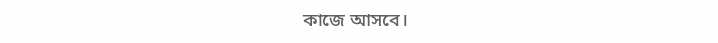কাজে আসবে।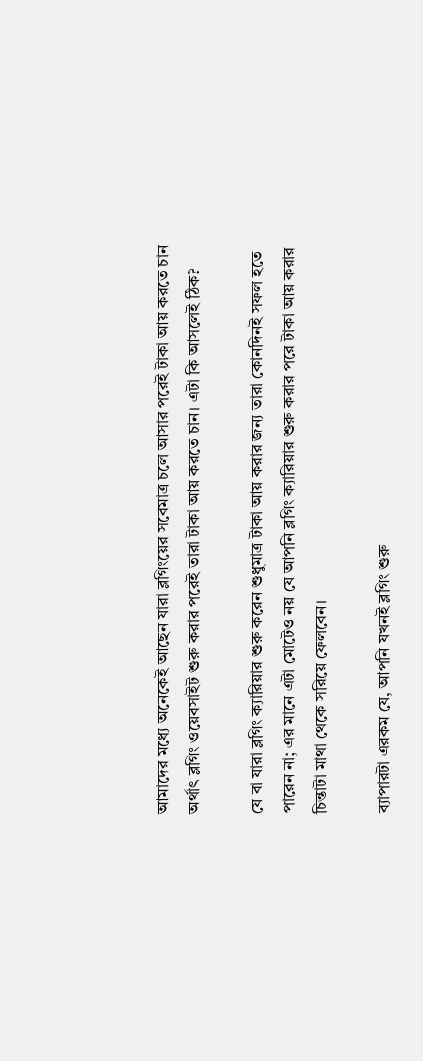আমাদের মধ্যে অনেকেই আছেন যারা ব্লগিংয়ের সবেমাত্র চলে আসার পরেই টাকা আয় করতে চান অর্থাৎ ব্লগিং ওয়েবসাইট শুরু করার পরেই তারা টাকা আয় করতে চান। এটা কি আসলেই ঠিক?

যে বা যারা ব্লগিং ক্যারিয়ার শুরু করেন শুধুমাত্র টাকা আয় করার জন্য তারা কোনদিনই সফল হতে পারেন না; এর মানে এটা মোটেও নয় যে আপনি ব্লগিং ক্যারিয়ার শুরু করার পরে টাকা আয় করার চিন্তাটা মাথা থেকে সরিয়ে ফেলবেন।

ব্যাপারটা এরকম যে, আপনি যখনই ব্লগিং শুরু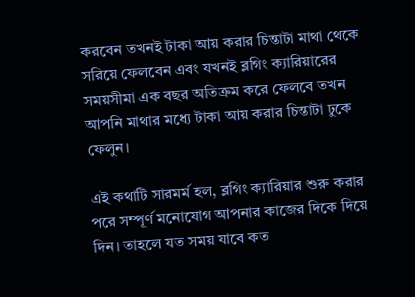করবেন তখনই টাকা আয় করার চিন্তাটা মাথা থেকে সরিয়ে ফেলবেন এবং যখনই ব্লগিং ক্যারিয়ারের সময়সীমা এক বছর অতিক্রম করে ফেলবে তখন আপনি মাথার মধ্যে টাকা আয় করার চিন্তাটা ঢুকে ফেলুন।

এই কথাটি সারমর্ম হল, ব্লগিং ক্যারিয়ার শুরু করার পরে সম্পূর্ণ মনোযোগ আপনার কাজের দিকে দিয়ে দিন। তাহলে যত সময় যাবে কত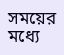সময়ের মধ্যে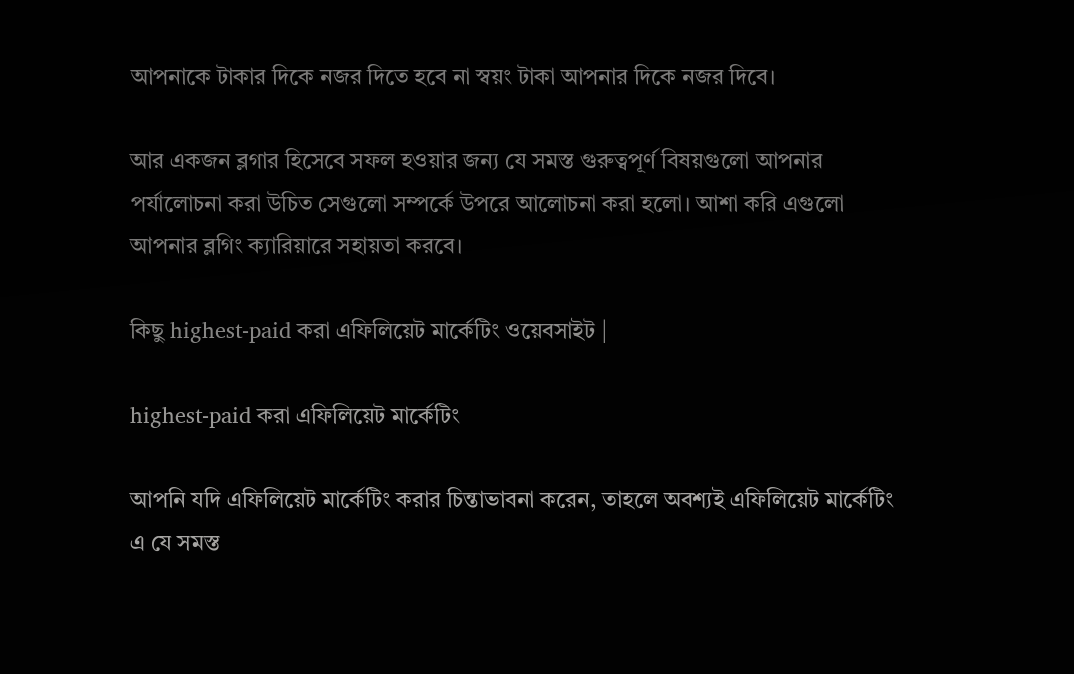আপনাকে টাকার দিকে নজর দিতে হবে না স্বয়ং টাকা আপনার দিকে নজর দিবে।

আর একজন ব্লগার হিসেবে সফল হওয়ার জন্য যে সমস্ত গুরুত্বপূর্ণ বিষয়গুলো আপনার পর্যালোচনা করা উচিত সেগুলো সম্পর্কে উপরে আলোচনা করা হলো। আশা করি এগুলো আপনার ব্লগিং ক্যারিয়ারে সহায়তা করবে।

কিছু highest-paid করা এফিলিয়েট মার্কেটিং ওয়েবসাইট |

highest-paid করা এফিলিয়েট মার্কেটিং

আপনি যদি এফিলিয়েট মার্কেটিং করার চিন্তাভাবনা করেন, তাহলে অবশ্যই এফিলিয়েট মার্কেটিং এ যে সমস্ত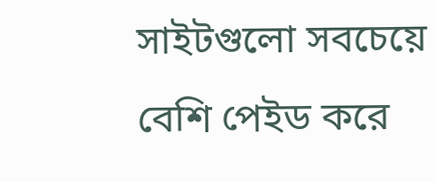সাইটগুলো সবচেয়ে বেশি পেইড করে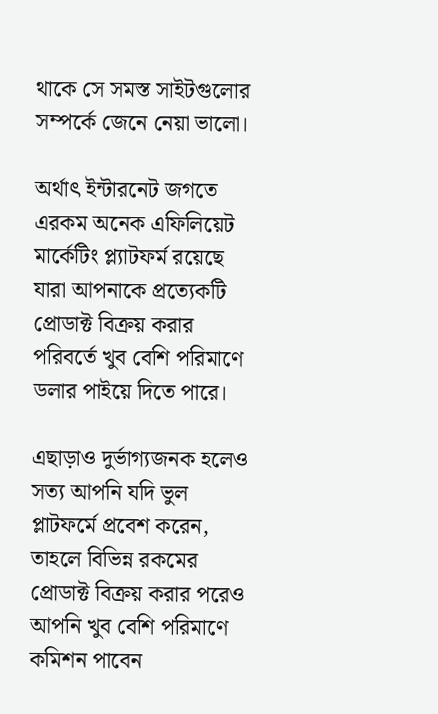থাকে সে সমস্ত সাইটগুলোর সম্পর্কে জেনে নেয়া ভালো।

অর্থাৎ ইন্টারনেট জগতে এরকম অনেক এফিলিয়েট মার্কেটিং প্ল্যাটফর্ম রয়েছে যারা আপনাকে প্রত্যেকটি প্রোডাক্ট বিক্রয় করার পরিবর্তে খুব বেশি পরিমাণে ডলার পাইয়ে দিতে পারে।

এছাড়াও দুর্ভাগ্যজনক হলেও সত্য আপনি যদি ভুল প্লাটফর্মে প্রবেশ করেন, তাহলে বিভিন্ন রকমের প্রোডাক্ট বিক্রয় করার পরেও আপনি খুব বেশি পরিমাণে কমিশন পাবেন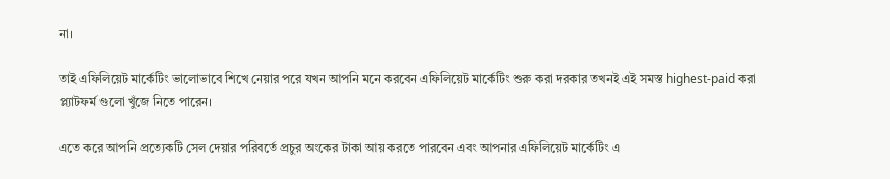না।

তাই এফিলিয়েট মার্কেটিং ভালোভাবে শিখে নেয়ার পরে যখন আপনি মনে করবেন এফিলিয়েট মার্কেটিং শুরু করা দরকার তখনই এই সমস্ত highest-paid করা প্ল্যাটফর্ম গুলো খুঁজে নিতে পারেন।

এতে করে আপনি প্রত্যেকটি সেল দেয়ার পরিবর্তে প্রচুর অংকের টাকা আয় করতে পারবেন এবং আপনার এফিলিয়েট মার্কেটিং এ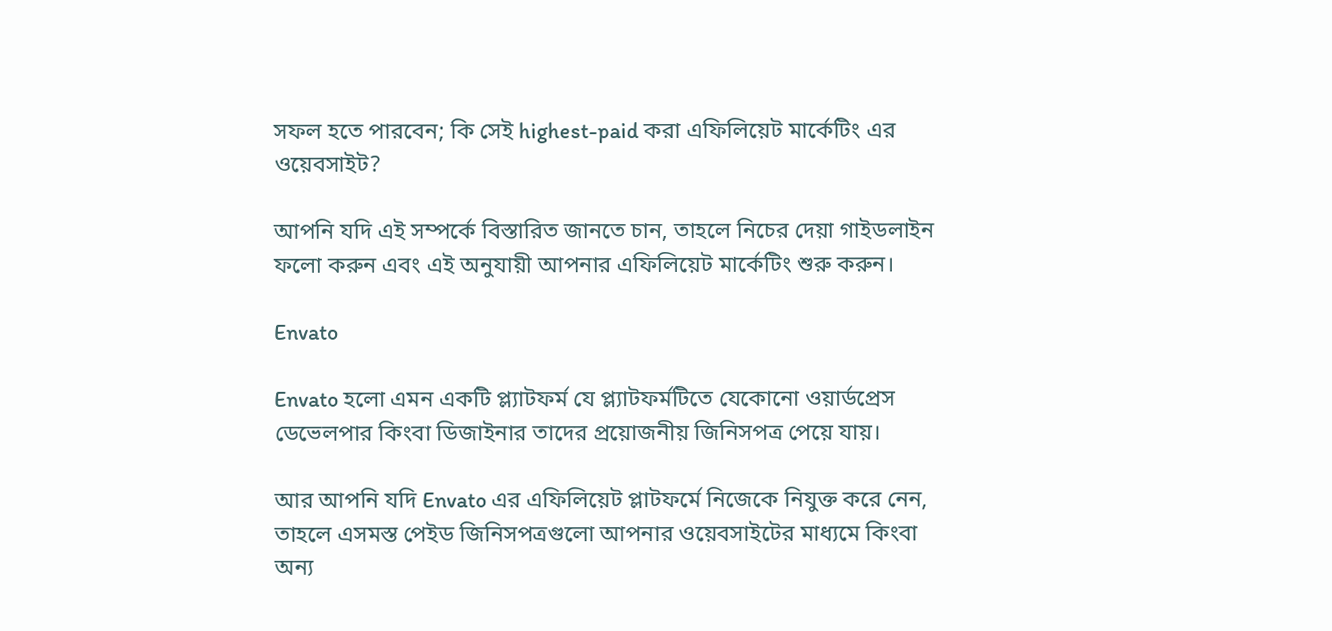সফল হতে পারবেন; কি সেই highest-paid করা এফিলিয়েট মার্কেটিং এর ওয়েবসাইট?

আপনি যদি এই সম্পর্কে বিস্তারিত জানতে চান, তাহলে নিচের দেয়া গাইডলাইন ফলো করুন এবং এই অনুযায়ী আপনার এফিলিয়েট মার্কেটিং শুরু করুন।

Envato

Envato হলো এমন একটি প্ল্যাটফর্ম যে প্ল্যাটফর্মটিতে যেকোনো ওয়ার্ডপ্রেস ডেভেলপার কিংবা ডিজাইনার তাদের প্রয়োজনীয় জিনিসপত্র পেয়ে যায়।

আর আপনি যদি Envato এর এফিলিয়েট প্লাটফর্মে নিজেকে নিযুক্ত করে নেন, তাহলে এসমস্ত পেইড জিনিসপত্রগুলো আপনার ওয়েবসাইটের মাধ্যমে কিংবা অন্য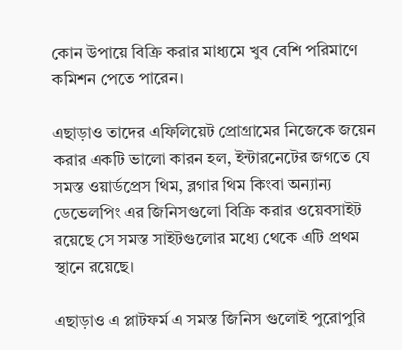কোন উপায়ে বিক্রি করার মাধ্যমে খুব বেশি পরিমাণে কমিশন পেতে পারেন।

এছাড়াও তাদের এফিলিয়েট প্রোগ্রামের নিজেকে জয়েন করার একটি ভালো কারন হল, ইন্টারনেটের জগতে যে সমস্ত ওয়ার্ডপ্রেস থিম, ব্লগার থিম কিংবা অন্যান্য ডেভেলপিং এর জিনিসগুলো বিক্রি করার ওয়েবসাইট রয়েছে সে সমস্ত সাইটগুলোর মধ্যে থেকে এটি প্রথম স্থানে রয়েছে।

এছাড়াও এ প্লাটফর্ম এ সমস্ত জিনিস গুলোই পুরোপুরি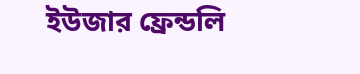ইউজার ফ্রেন্ডলি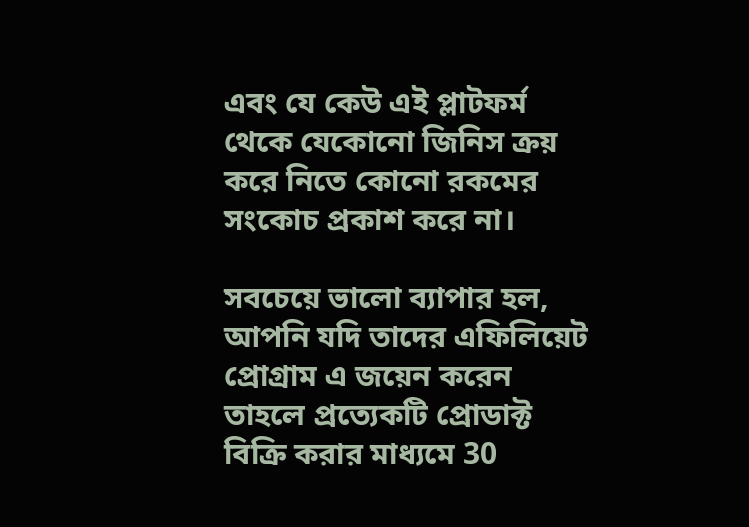এবং যে কেউ এই প্লাটফর্ম থেকে যেকোনো জিনিস ক্রয় করে নিতে কোনো রকমের সংকোচ প্রকাশ করে না।

সবচেয়ে ভালো ব্যাপার হল, আপনি যদি তাদের এফিলিয়েট প্রোগ্রাম এ জয়েন করেন তাহলে প্রত্যেকটি প্রোডাক্ট বিক্রি করার মাধ্যমে 30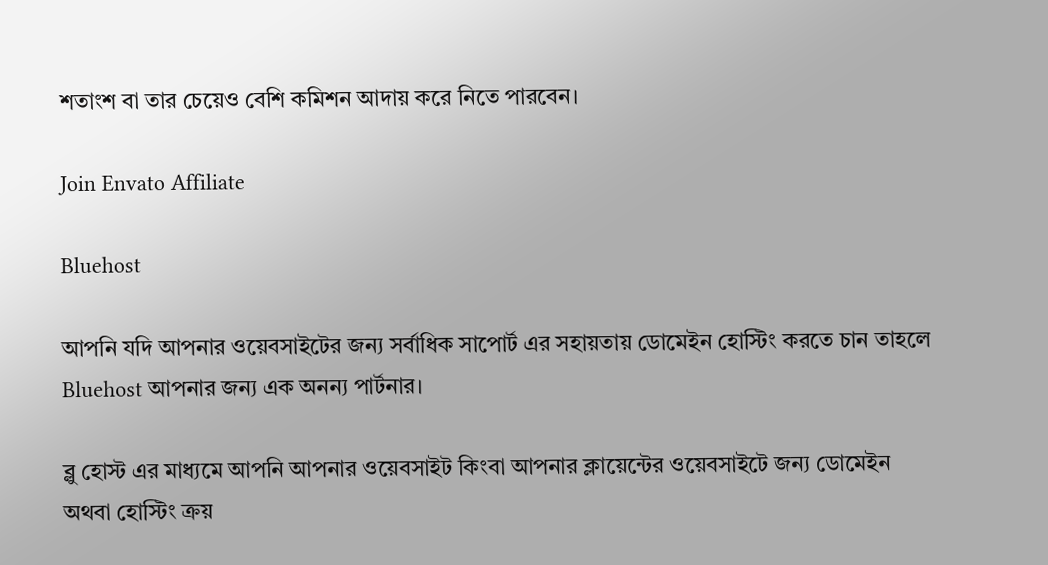শতাংশ বা তার চেয়েও বেশি কমিশন আদায় করে নিতে পারবেন।

Join Envato Affiliate

Bluehost

আপনি যদি আপনার ওয়েবসাইটের জন্য সর্বাধিক সাপোর্ট এর সহায়তায় ডোমেইন হোস্টিং করতে চান তাহলে Bluehost আপনার জন্য এক অনন্য পার্টনার।

ব্লু হোস্ট এর মাধ্যমে আপনি আপনার ওয়েবসাইট কিংবা আপনার ক্লায়েন্টের ওয়েবসাইটে জন্য ডোমেইন অথবা হোস্টিং ক্রয়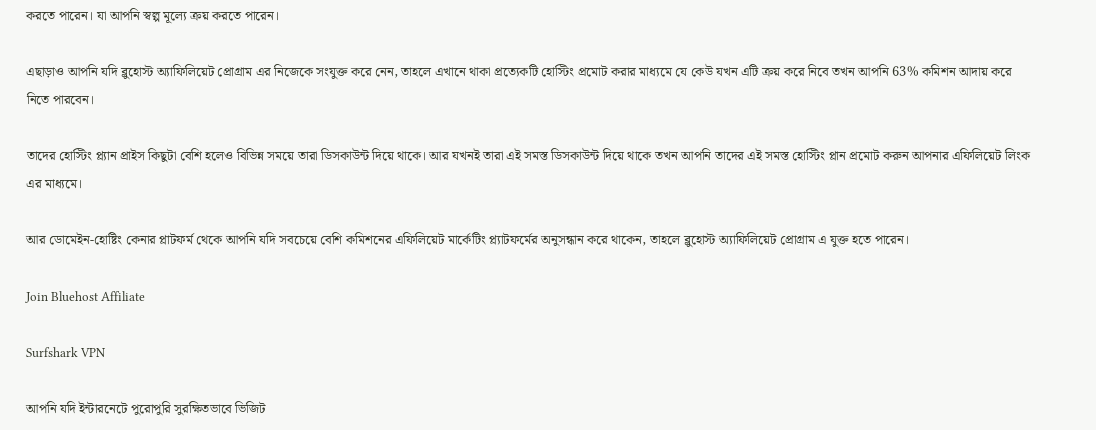করতে পারেন। যা আপনি স্বল্প মূল্যে ক্রয় করতে পারেন।

এছাড়াও আপনি যদি ব্লুহোস্ট অ্যাফিলিয়েট প্রোগ্রাম এর নিজেকে সংযুক্ত করে নেন, তাহলে এখানে থাকা প্রত্যেকটি হোস্টিং প্রমোট করার মাধ্যমে যে কেউ যখন এটি ক্রয় করে নিবে তখন আপনি 63% কমিশন আদায় করে নিতে পারবেন।

তাদের হোস্টিং প্ল্যান প্রাইস কিছুটা বেশি হলেও বিভিন্ন সময়ে তারা ডিসকাউন্ট দিয়ে থাকে। আর যখনই তারা এই সমস্ত ডিসকাউন্ট দিয়ে থাকে তখন আপনি তাদের এই সমস্ত হোস্টিং প্লান প্রমোট করুন আপনার এফিলিয়েট লিংক এর মাধ্যমে।

আর ডোমেইন-হোষ্টিং কেনার প্লাটফর্ম থেকে আপনি যদি সবচেয়ে বেশি কমিশনের এফিলিয়েট মার্কেটিং প্ল্যাটফর্মের অনুসন্ধান করে থাকেন, তাহলে ব্লুহোস্ট অ্যাফিলিয়েট প্রোগ্রাম এ যুক্ত হতে পারেন।

Join Bluehost Affiliate

Surfshark VPN

আপনি যদি ইন্টারনেটে পুরোপুরি সুরক্ষিতভাবে ভিজিট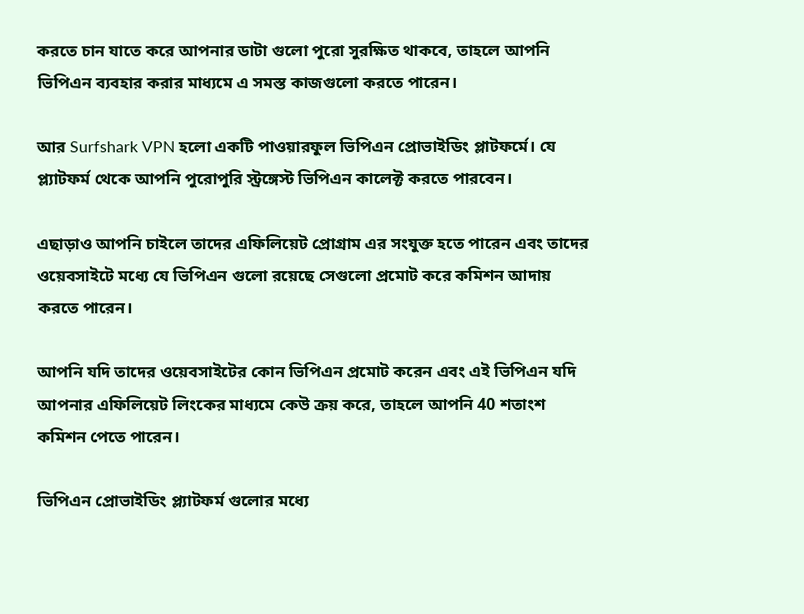করতে চান যাতে করে আপনার ডাটা গুলো পুরো সুরক্ষিত থাকবে, তাহলে আপনি ভিপিএন ব্যবহার করার মাধ্যমে এ সমস্ত কাজগুলো করতে পারেন।

আর Surfshark VPN হলো একটি পাওয়ারফুল ভিপিএন প্রোভাইডিং প্লাটফর্মে। যে প্ল্যাটফর্ম থেকে আপনি পুরোপুরি স্ট্রঙ্গেস্ট ভিপিএন কালেক্ট করতে পারবেন।

এছাড়াও আপনি চাইলে তাদের এফিলিয়েট প্রোগ্রাম এর সংযুক্ত হতে পারেন এবং তাদের ওয়েবসাইটে মধ্যে যে ভিপিএন গুলো রয়েছে সেগুলো প্রমোট করে কমিশন আদায় করতে পারেন।

আপনি যদি তাদের ওয়েবসাইটের কোন ভিপিএন প্রমোট করেন এবং এই ভিপিএন যদি আপনার এফিলিয়েট লিংকের মাধ্যমে কেউ ক্রয় করে, তাহলে আপনি 40 শতাংশ কমিশন পেতে পারেন।

ভিপিএন প্রোভাইডিং প্ল্যাটফর্ম গুলোর মধ্যে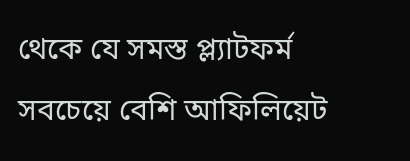থেকে যে সমস্ত প্ল্যাটফর্ম সবচেয়ে বেশি আফিলিয়েট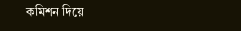কমিশন দিয়ে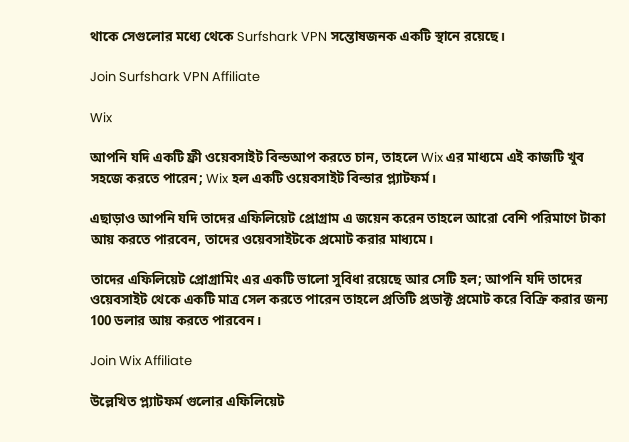থাকে সেগুলোর মধ্যে থেকে Surfshark VPN সন্তোষজনক একটি স্থানে রয়েছে।

Join Surfshark VPN Affiliate

Wix

আপনি যদি একটি ফ্রী ওয়েবসাইট বিল্ডআপ করতে চান, তাহলে Wix এর মাধ্যমে এই কাজটি খুব সহজে করতে পারেন; Wix হল একটি ওয়েবসাইট বিল্ডার প্ল্যাটফর্ম।

এছাড়াও আপনি যদি তাদের এফিলিয়েট প্রোগ্রাম এ জয়েন করেন তাহলে আরো বেশি পরিমাণে টাকা আয় করতে পারবেন, তাদের ওয়েবসাইটকে প্রমোট করার মাধ্যমে।

তাদের এফিলিয়েট প্রোগ্রামিং এর একটি ভালো সুবিধা রয়েছে আর সেটি হল; আপনি যদি তাদের ওয়েবসাইট থেকে একটি মাত্র সেল করতে পারেন তাহলে প্রতিটি প্রডাক্ট প্রমোট করে বিক্রি করার জন্য 100 ডলার আয় করতে পারবেন।

Join Wix Affiliate

উল্লেখিত প্ল্যাটফর্ম গুলোর এফিলিয়েট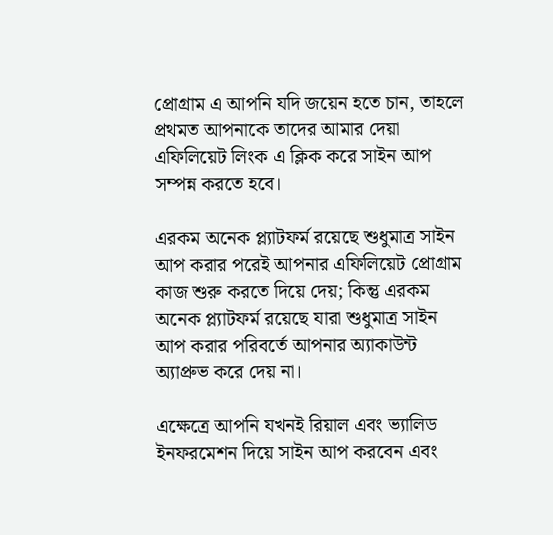প্রোগ্রাম এ আপনি যদি জয়েন হতে চান, তাহলে প্রথমত আপনাকে তাদের আমার দেয়া এফিলিয়েট লিংক এ ক্লিক করে সাইন আপ সম্পন্ন করতে হবে।

এরকম অনেক প্ল্যাটফর্ম রয়েছে শুধুমাত্র সাইন আপ করার পরেই আপনার এফিলিয়েট প্রোগ্রাম কাজ শুরু করতে দিয়ে দেয়; কিন্তু এরকম অনেক প্ল্যাটফর্ম রয়েছে যারা শুধুমাত্র সাইন আপ করার পরিবর্তে আপনার অ্যাকাউন্ট অ্যাপ্রুভ করে দেয় না।

এক্ষেত্রে আপনি যখনই রিয়াল এবং ভ্যালিড ইনফরমেশন দিয়ে সাইন আপ করবেন এবং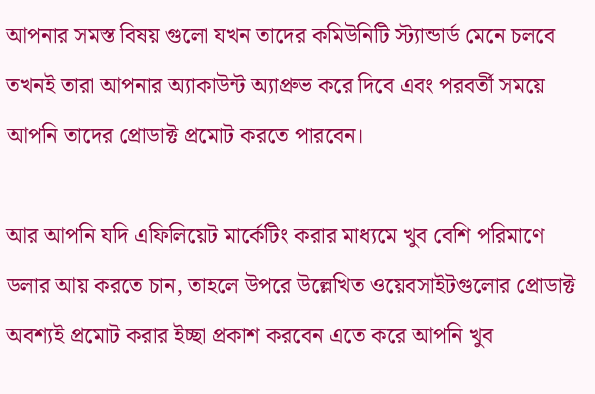আপনার সমস্ত বিষয় গুলো যখন তাদের কমিউনিটি স্ট্যান্ডার্ড মেনে চলবে তখনই তারা আপনার অ্যাকাউন্ট অ্যাপ্রুভ করে দিবে এবং পরবর্তী সময়ে আপনি তাদের প্রোডাক্ট প্রমোট করতে পারবেন।

আর আপনি যদি এফিলিয়েট মার্কেটিং করার মাধ্যমে খুব বেশি পরিমাণে ডলার আয় করতে চান, তাহলে উপরে উল্লেখিত ওয়েবসাইটগুলোর প্রোডাক্ট অবশ্যই প্রমোট করার ইচ্ছা প্রকাশ করবেন এতে করে আপনি খুব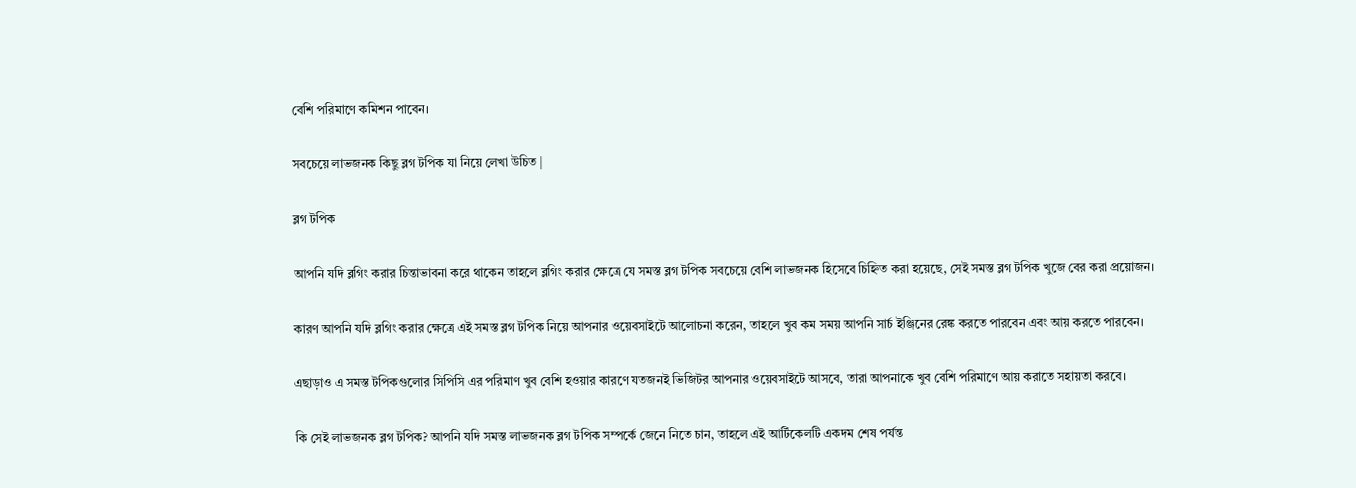বেশি পরিমাণে কমিশন পাবেন।

সবচেয়ে লাভজনক কিছু ব্লগ টপিক যা নিয়ে লেখা উচিত |

ব্লগ টপিক

আপনি যদি ব্লগিং করার চিন্তাভাবনা করে থাকেন তাহলে ব্লগিং করার ক্ষেত্রে যে সমস্ত ব্লগ টপিক সবচেয়ে বেশি লাভজনক হিসেবে চিহ্নিত করা হয়েছে, সেই সমস্ত ব্লগ টপিক খুজে বের করা প্রয়োজন।

কারণ আপনি যদি ব্লগিং করার ক্ষেত্রে এই সমস্ত ব্লগ টপিক নিয়ে আপনার ওয়েবসাইটে আলোচনা করেন, তাহলে খুব কম সময় আপনি সার্চ ইঞ্জিনের রেঙ্ক করতে পারবেন এবং আয় করতে পারবেন।

এছাড়াও এ সমস্ত টপিকগুলোর সিপিসি এর পরিমাণ খুব বেশি হওয়ার কারণে যতজনই ভিজিটর আপনার ওয়েবসাইটে আসবে, তারা আপনাকে খুব বেশি পরিমাণে আয় করাতে সহায়তা করবে।

কি সেই লাভজনক ব্লগ টপিক? আপনি যদি সমস্ত লাভজনক ব্লগ টপিক সম্পর্কে জেনে নিতে চান, তাহলে এই আর্টিকেলটি একদম শেষ পর্যন্ত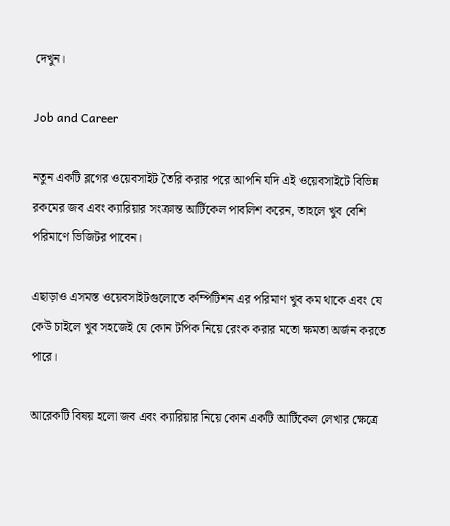দেখুন।

Job and Career

নতুন একটি ব্লগের ওয়েবসাইট তৈরি করার পরে আপনি যদি এই ওয়েবসাইটে বিভিন্ন রকমের জব এবং ক্যারিয়ার সংক্রান্ত আর্টিকেল পাবলিশ করেন, তাহলে খুব বেশি পরিমাণে ভিজিটর পাবেন।

এছাড়াও এসমস্ত ওয়েবসাইটগুলোতে কম্পিটিশন এর পরিমাণ খুব কম থাকে এবং যে কেউ চাইলে খুব সহজেই যে কোন টপিক নিয়ে রেংক করার মতো ক্ষমতা অর্জন করতে পারে।

আরেকটি বিষয় হলো জব এবং ক্যারিয়ার নিয়ে কোন একটি আর্টিকেল লেখার ক্ষেত্রে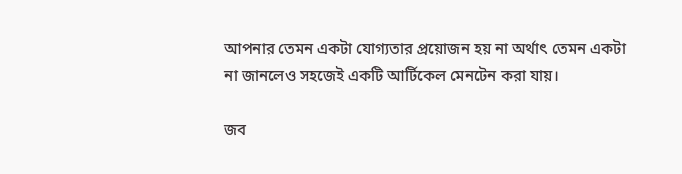আপনার তেমন একটা যোগ্যতার প্রয়োজন হয় না অর্থাৎ তেমন একটা না জানলেও সহজেই একটি আর্টিকেল মেনটেন করা যায়।

জব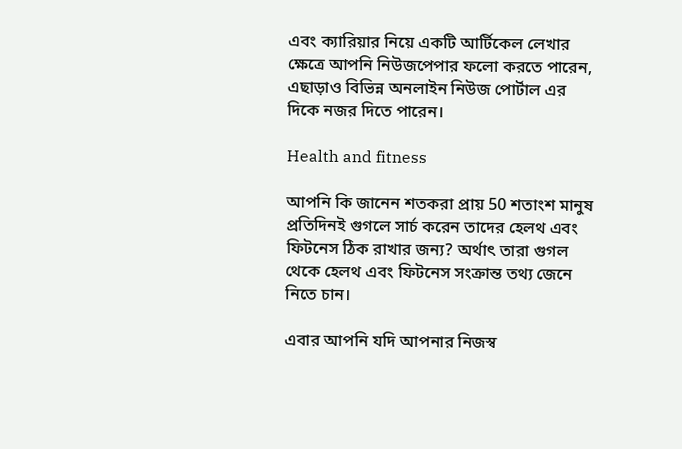এবং ক্যারিয়ার নিয়ে একটি আর্টিকেল লেখার ক্ষেত্রে আপনি নিউজপেপার ফলো করতে পারেন, এছাড়াও বিভিন্ন অনলাইন নিউজ পোর্টাল এর দিকে নজর দিতে পারেন।

Health and fitness

আপনি কি জানেন শতকরা প্রায় 50 শতাংশ মানুষ প্রতিদিনই গুগলে সার্চ করেন তাদের হেলথ এবং ফিটনেস ঠিক রাখার জন্য? অর্থাৎ তারা গুগল থেকে হেলথ এবং ফিটনেস সংক্রান্ত তথ্য জেনে নিতে চান।

এবার আপনি যদি আপনার নিজস্ব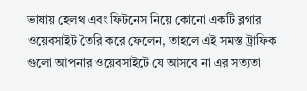ভাষায় হেলথ এবং ফিটনেস নিয়ে কোনো একটি ব্লগার ওয়েবসাইট তৈরি করে ফেলেন, তাহলে এই সমস্ত ট্রাফিক গুলো আপনার ওয়েবসাইটে যে আসবে না এর সত্যতা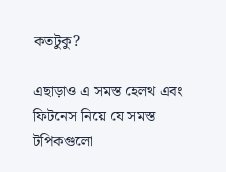কতটুকু?

এছাড়াও এ সমস্ত হেলথ এবং ফিটনেস নিয়ে যে সমস্ত টপিকগুলো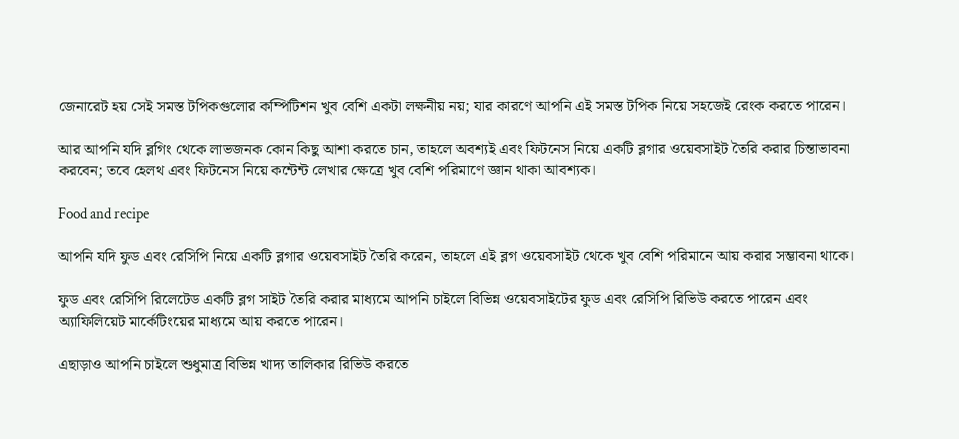জেনারেট হয় সেই সমস্ত টপিকগুলোর কম্পিটিশন খুব বেশি একটা লক্ষনীয় নয়; যার কারণে আপনি এই সমস্ত টপিক নিয়ে সহজেই রেংক করতে পারেন।

আর আপনি যদি ব্লগিং থেকে লাভজনক কোন কিছু আশা করতে চান, তাহলে অবশ্যই এবং ফিটনেস নিয়ে একটি ব্লগার ওয়েবসাইট তৈরি করার চিন্তাভাবনা করবেন; তবে হেলথ এবং ফিটনেস নিয়ে কন্টেন্ট লেখার ক্ষেত্রে খুব বেশি পরিমাণে জ্ঞান থাকা আবশ্যক।

Food and recipe

আপনি যদি ফুড এবং রেসিপি নিয়ে একটি ব্লগার ওয়েবসাইট তৈরি করেন, তাহলে এই ব্লগ ওয়েবসাইট থেকে খুব বেশি পরিমানে আয় করার সম্ভাবনা থাকে।

ফুড এবং রেসিপি রিলেটেড একটি ব্লগ সাইট তৈরি করার মাধ্যমে আপনি চাইলে বিভিন্ন ওয়েবসাইটের ফুড এবং রেসিপি রিভিউ করতে পারেন এবং অ্যাফিলিয়েট মার্কেটিংয়ের মাধ্যমে আয় করতে পারেন।

এছাড়াও আপনি চাইলে শুধুমাত্র বিভিন্ন খাদ্য তালিকার রিভিউ করতে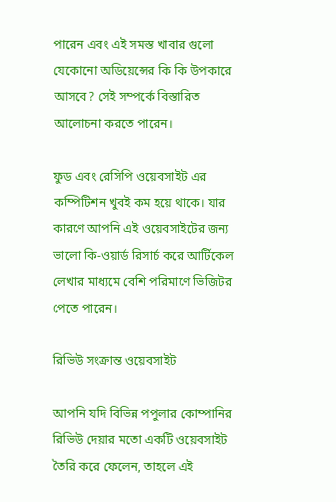পারেন এবং এই সমস্ত খাবার গুলো যেকোনো অডিয়েন্সের কি কি উপকারে আসবে? সেই সম্পর্কে বিস্তারিত আলোচনা করতে পারেন।

ফুড এবং রেসিপি ওয়েবসাইট এর কম্পিটিশন খুবই কম হয়ে থাকে। যার কারণে আপনি এই ওয়েবসাইটের জন্য ভালো কি-ওয়ার্ড রিসার্চ করে আর্টিকেল লেখার মাধ্যমে বেশি পরিমাণে ভিজিটর পেতে পারেন।

রিভিউ সংক্রান্ত ওয়েবসাইট

আপনি যদি বিভিন্ন পপুলার কোম্পানির রিভিউ দেয়ার মতো একটি ওয়েবসাইট তৈরি করে ফেলেন, তাহলে এই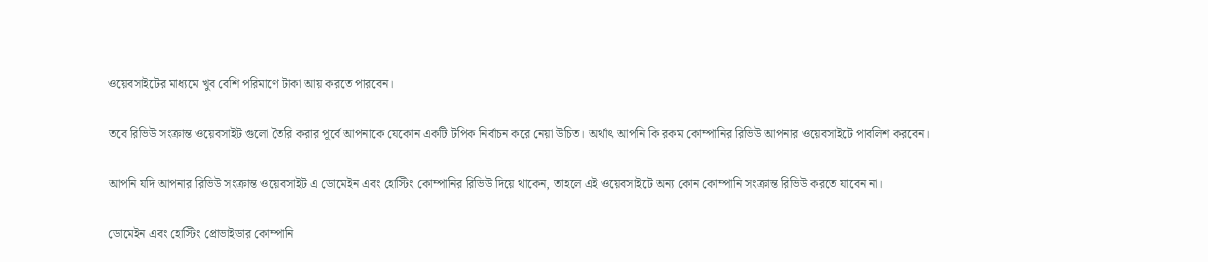ওয়েবসাইটের মাধ্যমে খুব বেশি পরিমাণে টাকা আয় করতে পারবেন।

তবে রিভিউ সংক্রান্ত ওয়েবসাইট গুলো তৈরি করার পূর্বে আপনাকে যেকোন একটি টপিক নির্বাচন করে নেয়া উচিত। অর্থাৎ আপনি কি রকম কোম্পানির রিভিউ আপনার ওয়েবসাইটে পাবলিশ করবেন।

আপনি যদি আপনার রিভিউ সংক্রান্ত ওয়েবসাইট এ ডোমেইন এবং হোস্টিং কোম্পানির রিভিউ দিয়ে থাকেন, তাহলে এই ওয়েবসাইটে অন্য কোন কোম্পানি সংক্রান্ত রিভিউ করতে যাবেন না।

ডোমেইন এবং হোস্টিং প্রোভাইডার কোম্পানি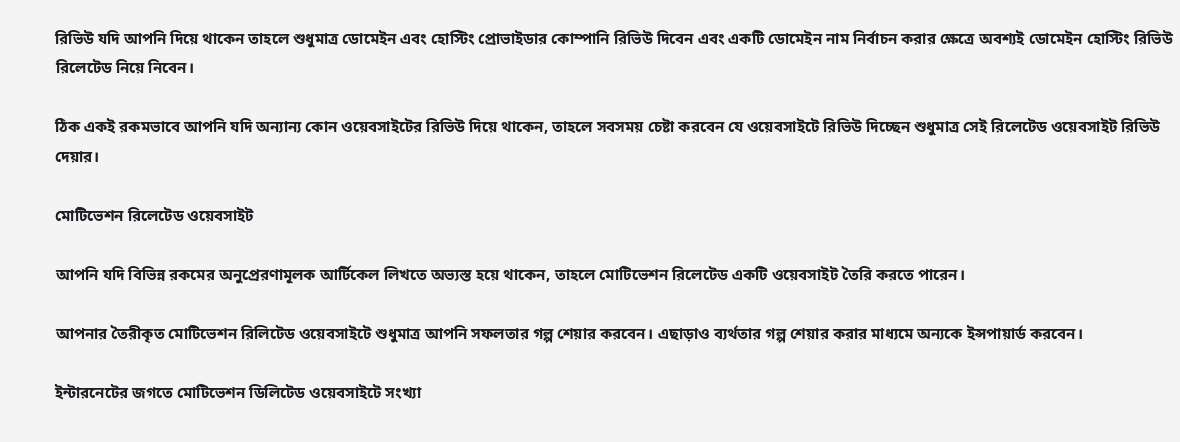রিভিউ যদি আপনি দিয়ে থাকেন তাহলে শুধুমাত্র ডোমেইন এবং হোস্টিং প্রোভাইডার কোম্পানি রিভিউ দিবেন এবং একটি ডোমেইন নাম নির্বাচন করার ক্ষেত্রে অবশ্যই ডোমেইন হোস্টিং রিভিউ রিলেটেড নিয়ে নিবেন।

ঠিক একই রকমভাবে আপনি যদি অন্যান্য কোন ওয়েবসাইটের রিভিউ দিয়ে থাকেন, তাহলে সবসময় চেষ্টা করবেন যে ওয়েবসাইটে রিভিউ দিচ্ছেন শুধুমাত্র সেই রিলেটেড ওয়েবসাইট রিভিউ দেয়ার।

মোটিভেশন রিলেটেড ওয়েবসাইট

আপনি যদি বিভিন্ন রকমের অনুপ্রেরণামূলক আর্টিকেল লিখতে অভ্যস্ত হয়ে থাকেন, তাহলে মোটিভেশন রিলেটেড একটি ওয়েবসাইট তৈরি করতে পারেন।

আপনার তৈরীকৃত মোটিভেশন রিলিটেড ওয়েবসাইটে শুধুমাত্র আপনি সফলতার গল্প শেয়ার করবেন। এছাড়াও ব্যর্থতার গল্প শেয়ার করার মাধ্যমে অন্যকে ইন্সপায়ার্ড করবেন।

ইন্টারনেটের জগতে মোটিভেশন ডিলিটেড ওয়েবসাইটে সংখ্যা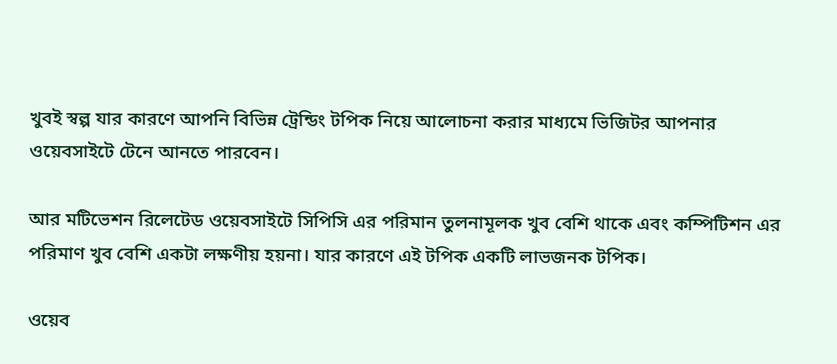খুবই স্বল্প যার কারণে আপনি বিভিন্ন ট্রেন্ডিং টপিক নিয়ে আলোচনা করার মাধ্যমে ভিজিটর আপনার ওয়েবসাইটে টেনে আনতে পারবেন।

আর মটিভেশন রিলেটেড ওয়েবসাইটে সিপিসি এর পরিমান তুলনামূলক খুব বেশি থাকে এবং কম্পিটিশন এর পরিমাণ খুব বেশি একটা লক্ষণীয় হয়না। যার কারণে এই টপিক একটি লাভজনক টপিক।

ওয়েব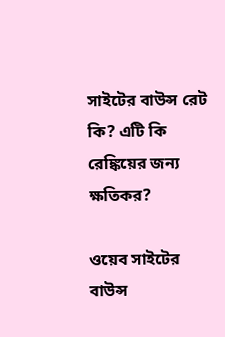সাইটের বাউন্স রেট কি? এটি কি রেঙ্কিয়ের জন্য ক্ষতিকর?

ওয়েব সাইটের বাউন্স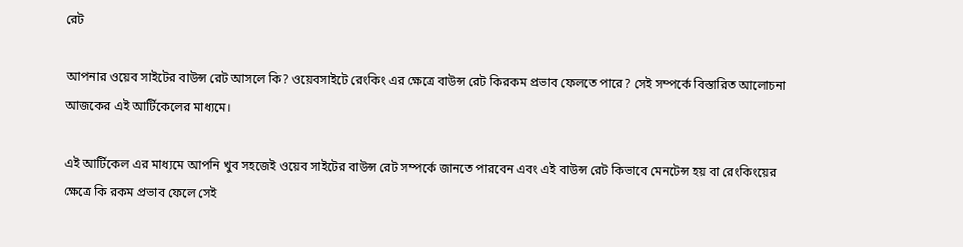রেট

আপনার ওয়েব সাইটের বাউন্স রেট আসলে কি? ওয়েবসাইটে রেংকিং এর ক্ষেত্রে বাউন্স রেট কিরকম প্রভাব ফেলতে পারে? সেই সম্পর্কে বিস্তারিত আলোচনা আজকের এই আর্টিকেলের মাধ্যমে।

এই আর্টিকেল এর মাধ্যমে আপনি খুব সহজেই ওয়েব সাইটের বাউন্স রেট সম্পর্কে জানতে পারবেন এবং এই বাউন্স রেট কিভাবে মেনটেন্স হয় বা রেংকিংয়ের ক্ষেত্রে কি রকম প্রভাব ফেলে সেই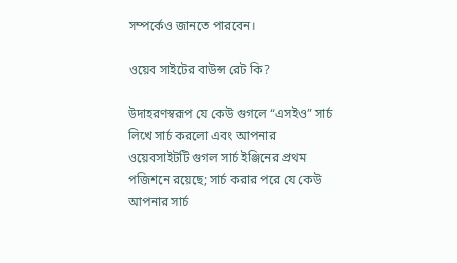সম্পর্কেও জানতে পারবেন।

ওয়েব সাইটের বাউন্স রেট কি?

উদাহরণস্বরূপ যে কেউ গুগলে “এসইও” সার্চ লিখে সার্চ করলো এবং আপনার ওয়েবসাইটটি গুগল সার্চ ইঞ্জিনের প্রথম পজিশনে রয়েছে; সার্চ করার পরে যে কেউ আপনার সার্চ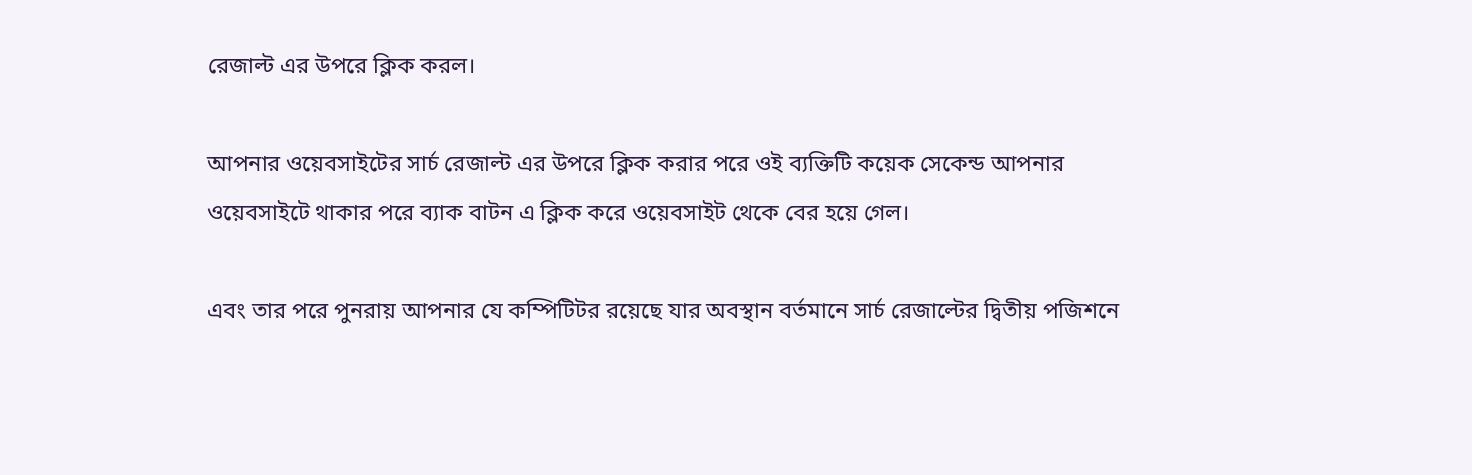রেজাল্ট এর উপরে ক্লিক করল।

আপনার ওয়েবসাইটের সার্চ রেজাল্ট এর উপরে ক্লিক করার পরে ওই ব্যক্তিটি কয়েক সেকেন্ড আপনার ওয়েবসাইটে থাকার পরে ব্যাক বাটন এ ক্লিক করে ওয়েবসাইট থেকে বের হয়ে গেল।

এবং তার পরে পুনরায় আপনার যে কম্পিটিটর রয়েছে যার অবস্থান বর্তমানে সার্চ রেজাল্টের দ্বিতীয় পজিশনে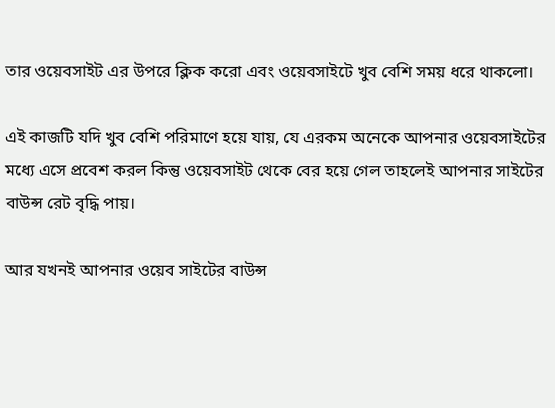তার ওয়েবসাইট এর উপরে ক্লিক করো এবং ওয়েবসাইটে খুব বেশি সময় ধরে থাকলো।

এই কাজটি যদি খুব বেশি পরিমাণে হয়ে যায়, যে এরকম অনেকে আপনার ওয়েবসাইটের মধ্যে এসে প্রবেশ করল কিন্তু ওয়েবসাইট থেকে বের হয়ে গেল তাহলেই আপনার সাইটের বাউন্স রেট বৃদ্ধি পায়।

আর যখনই আপনার ওয়েব সাইটের বাউন্স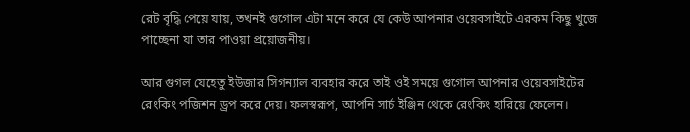রেট বৃদ্ধি পেয়ে যায়, তখনই গুগোল এটা মনে করে যে কেউ আপনার ওয়েবসাইটে এরকম কিছু খুজে পাচ্ছেনা যা তার পাওয়া প্রয়োজনীয়।

আর গুগল যেহেতু ইউজার সিগন্যাল ব্যবহার করে তাই ওই সময়ে গুগোল আপনার ওয়েবসাইটের রেংকিং পজিশন ড্রপ করে দেয়। ফলস্বরূপ, আপনি সার্চ ইঞ্জিন থেকে রেংকিং হারিয়ে ফেলেন।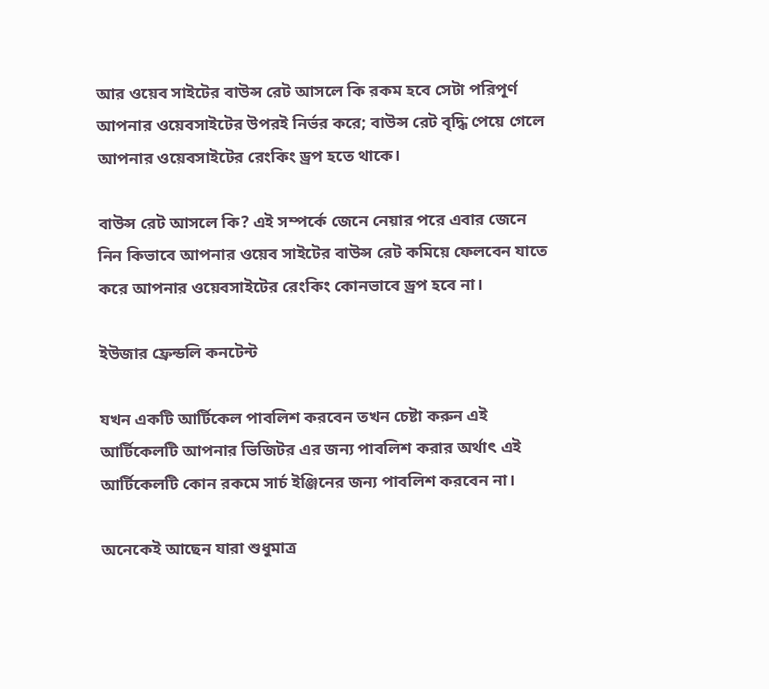আর ওয়েব সাইটের বাউন্স রেট আসলে কি রকম হবে সেটা পরিপূর্ণ আপনার ওয়েবসাইটের উপরই নির্ভর করে; বাউন্স রেট বৃদ্ধি পেয়ে গেলে আপনার ওয়েবসাইটের রেংকিং ড্রপ হতে থাকে।

বাউন্স রেট আসলে কি? এই সম্পর্কে জেনে নেয়ার পরে এবার জেনে নিন কিভাবে আপনার ওয়েব সাইটের বাউন্স রেট কমিয়ে ফেলবেন যাতে করে আপনার ওয়েবসাইটের রেংকিং কোনভাবে ড্রপ হবে না।

ইউজার ফ্রেন্ডলি কনটেন্ট

যখন একটি আর্টিকেল পাবলিশ করবেন তখন চেষ্টা করুন এই আর্টিকেলটি আপনার ভিজিটর এর জন্য পাবলিশ করার অর্থাৎ এই আর্টিকেলটি কোন রকমে সার্চ ইঞ্জিনের জন্য পাবলিশ করবেন না।

অনেকেই আছেন যারা শুধুমাত্র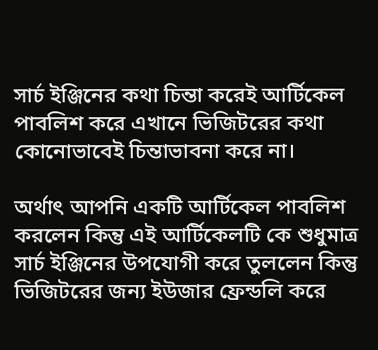সার্চ ইঞ্জিনের কথা চিন্তা করেই আর্টিকেল পাবলিশ করে এখানে ভিজিটরের কথা কোনোভাবেই চিন্তাভাবনা করে না।

অর্থাৎ আপনি একটি আর্টিকেল পাবলিশ করলেন কিন্তু এই আর্টিকেলটি কে শুধুমাত্র সার্চ ইঞ্জিনের উপযোগী করে তুললেন কিন্তু ভিজিটরের জন্য ইউজার ফ্রেন্ডলি করে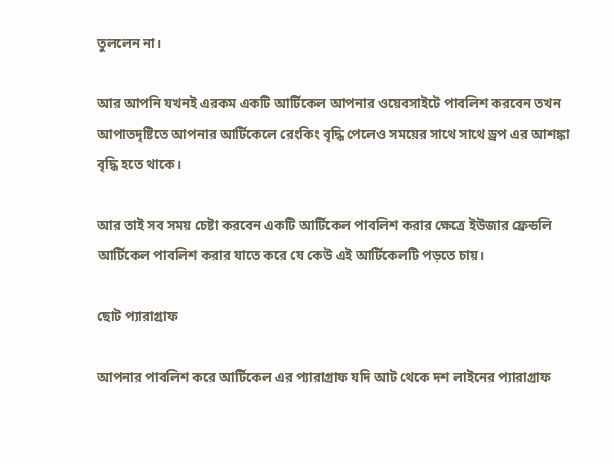তুললেন না।

আর আপনি যখনই এরকম একটি আর্টিকেল আপনার ওয়েবসাইটে পাবলিশ করবেন তখন আপাতদৃষ্টিতে আপনার আর্টিকেলে রেংকিং বৃদ্ধি পেলেও সময়ের সাথে সাথে ড্রপ এর আশঙ্কা বৃদ্ধি হতে থাকে।

আর তাই সব সময় চেষ্টা করবেন একটি আর্টিকেল পাবলিশ করার ক্ষেত্রে ইউজার ফ্রেন্ডলি আর্টিকেল পাবলিশ করার যাতে করে যে কেউ এই আর্টিকেলটি পড়তে চায়।

ছোট প্যারাগ্রাফ

আপনার পাবলিশ করে আর্টিকেল এর প্যারাগ্রাফ যদি আট থেকে দশ লাইনের প্যারাগ্রাফ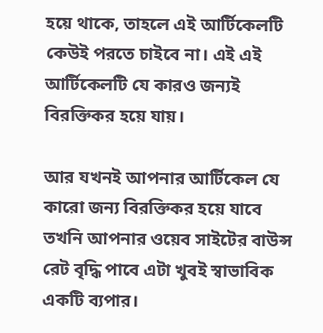হয়ে থাকে, তাহলে এই আর্টিকেলটি কেউই পরতে চাইবে না। এই এই আর্টিকেলটি যে কারও জন্যই বিরক্তিকর হয়ে যায়।

আর যখনই আপনার আর্টিকেল যে কারো জন্য বিরক্তিকর হয়ে যাবে তখনি আপনার ওয়েব সাইটের বাউন্স রেট বৃদ্ধি পাবে এটা খুবই স্বাভাবিক একটি ব্যপার।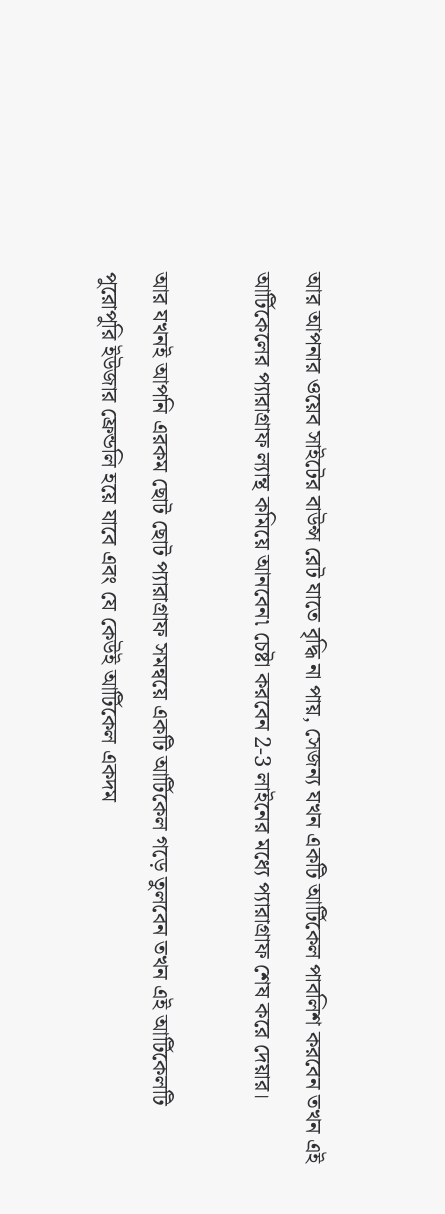আর আপনার ওয়েব সাইটের বাউন্স রেট যাতে বৃদ্ধি না পায়, সেজন্য যখন একটি আর্টিকেল পাবলিশ করবেন তখন এই আর্টিকেলের প্যারাগ্রাফ ল্যান্থ কমিয়ে আনবেন৷ চেষ্টা করবেন 2-3 লাইনের মধ্যে প্যারাগ্রাফ শেষ করে দেয়ার।

আর যখনই আপনি এরকম ছোট ছোট প্যারাগ্রাফ সমন্বয়ে একটি আর্টিকেল গড়ে তুলবেন তখন এই আর্টিকেলটি পুরোপুরি ইউজার ফ্রেন্ডলি হয়ে যাবে এবং যে কেউই আর্টিকেল একদম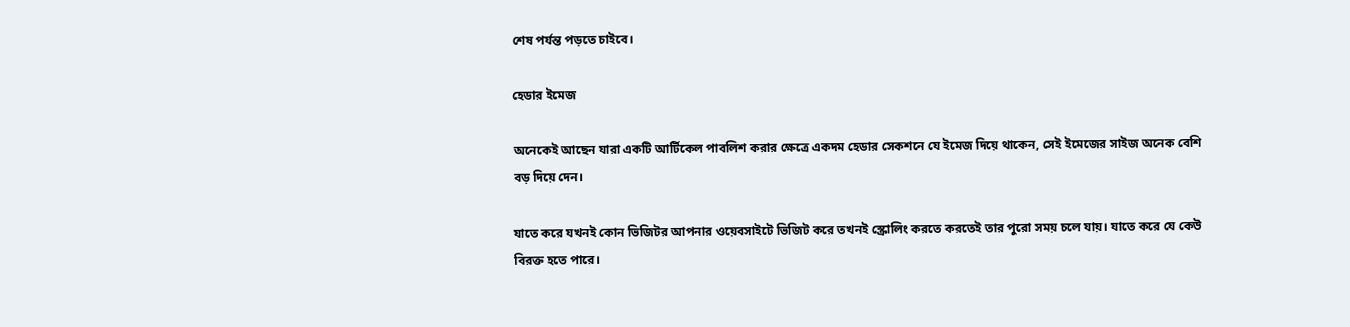শেষ পর্যন্ত পড়তে চাইবে।

হেডার ইমেজ

অনেকেই আছেন যারা একটি আর্টিকেল পাবলিশ করার ক্ষেত্রে একদম হেডার সেকশনে যে ইমেজ দিয়ে থাকেন, সেই ইমেজের সাইজ অনেক বেশি বড় দিয়ে দেন।

যাতে করে যখনই কোন ভিজিটর আপনার ওয়েবসাইটে ভিজিট করে তখনই স্ক্রোলিং করতে করতেই তার পুরো সময় চলে যায়। যাতে করে যে কেউ বিরক্ত হতে পারে।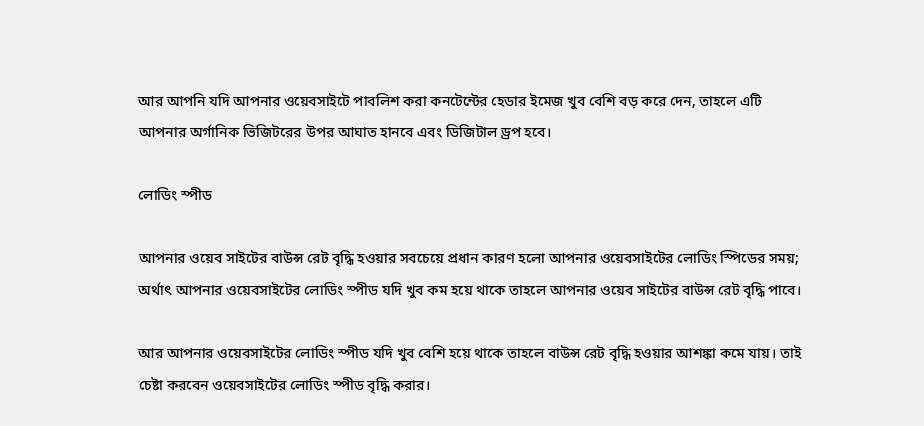আর আপনি যদি আপনার ওয়েবসাইটে পাবলিশ করা কনটেন্টের হেডার ইমেজ খুব বেশি বড় করে দেন, তাহলে এটি আপনার অর্গানিক ভিজিটরের উপর আঘাত হানবে এবং ডিজিটাল ড্রপ হবে।

লোডিং স্পীড

আপনার ওয়েব সাইটের বাউন্স রেট বৃদ্ধি হওয়ার সবচেয়ে প্রধান কারণ হলো আপনার ওয়েবসাইটের লোডিং স্পিডের সময়; অর্থাৎ আপনার ওয়েবসাইটের লোডিং স্পীড যদি খুব কম হয়ে থাকে তাহলে আপনার ওয়েব সাইটের বাউন্স রেট বৃদ্ধি পাবে।

আর আপনার ওয়েবসাইটের লোডিং স্পীড যদি খুব বেশি হয়ে থাকে তাহলে বাউন্স রেট বৃদ্ধি হওয়ার আশঙ্কা কমে যায়। তাই চেষ্টা করবেন ওয়েবসাইটের লোডিং স্পীড বৃদ্ধি করার।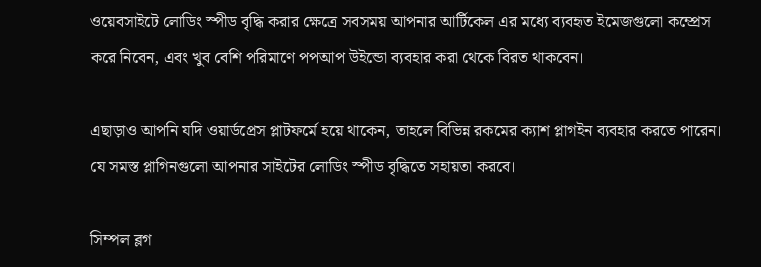ওয়েবসাইটে লোডিং স্পীড বৃদ্ধি করার ক্ষেত্রে সবসময় আপনার আর্টিকেল এর মধ্যে ব্যবহৃত ইমেজগুলো কম্প্রেস করে নিবেন, এবং খুব বেশি পরিমাণে পপআপ উইন্ডো ব্যবহার করা থেকে বিরত থাকবেন।

এছাড়াও আপনি যদি ওয়ার্ডপ্রেস প্লাটফর্মে হয়ে থাকেন, তাহলে বিভিন্ন রকমের ক্যাশ প্লাগইন ব্যবহার করতে পারেন। যে সমস্ত প্লাগিনগুলো আপনার সাইটের লোডিং স্পীড বৃদ্ধিতে সহায়তা করবে।

সিম্পল ব্লগ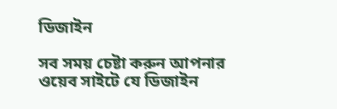ডিজাইন

সব সময় চেষ্টা করুন আপনার ওয়েব সাইটে যে ডিজাইন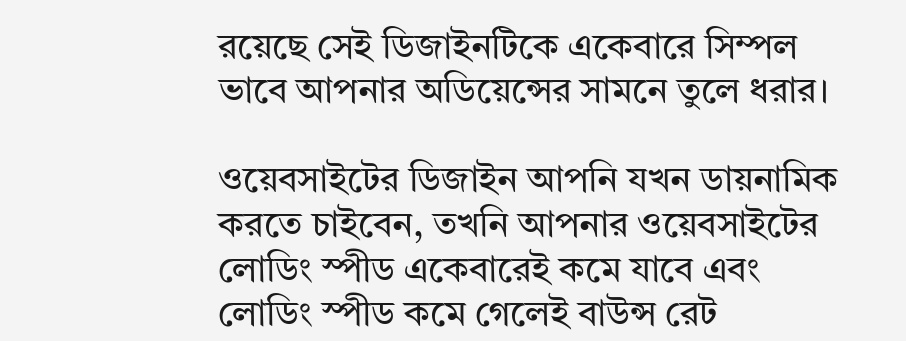রয়েছে সেই ডিজাইনটিকে একেবারে সিম্পল ভাবে আপনার অডিয়েন্সের সামনে তুলে ধরার।

ওয়েবসাইটের ডিজাইন আপনি যখন ডায়নামিক করতে চাইবেন, তখনি আপনার ওয়েবসাইটের লোডিং স্পীড একেবারেই কমে যাবে এবং লোডিং স্পীড কমে গেলেই বাউন্স রেট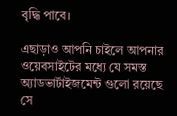বৃদ্ধি পাবে।

এছাড়াও আপনি চাইলে আপনার ওয়েবসাইটের মধ্যে যে সমস্ত অ্যাডভার্টাইজমেন্ট গুলো রয়েছে সে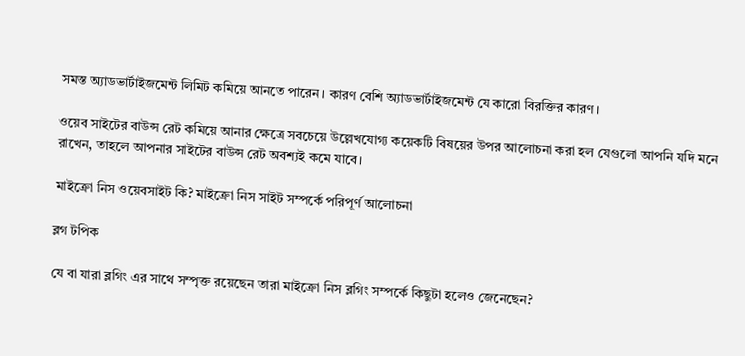সমস্ত অ্যাডভার্টাইজমেন্ট লিমিট কমিয়ে আনতে পারেন। কারণ বেশি অ্যাডভার্টাইজমেন্ট যে কারো বিরক্তির কারণ।

ওয়েব সাইটের বাউন্স রেট কমিয়ে আনার ক্ষেত্রে সবচেয়ে উল্লেখযোগ্য কয়েকটি বিষয়ের উপর আলোচনা করা হল যেগুলো আপনি যদি মনে রাখেন, তাহলে আপনার সাইটের বাউন্স রেট অবশ্যই কমে যাবে।

মাইক্রো নিস ওয়েবসাইট কি? মাইক্রো নিস সাইট সম্পর্কে পরিপূর্ণ আলোচনা

ব্লগ টপিক

যে বা যারা ব্লগিং এর সাথে সম্পৃক্ত রয়েছেন তারা মাইক্রো নিস ব্লগিং সম্পর্কে কিছুটা হলেও জেনেছেন?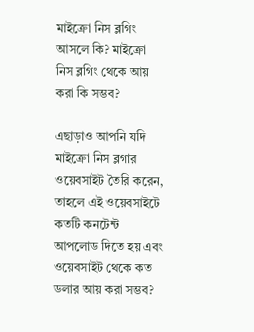মাইক্রো নিস ব্লগিং আসলে কি? মাইক্রো নিস ব্লগিং থেকে আয় করা কি সম্ভব?

এছাড়াও আপনি যদি মাইক্রো নিস ব্লগার ওয়েবসাইট তৈরি করেন, তাহলে এই ওয়েবসাইটে কতটি কনটেন্ট আপলোড দিতে হয় এবং ওয়েবসাইট থেকে কত ডলার আয় করা সম্ভব?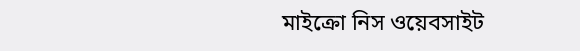মাইক্রো নিস ওয়েবসাইট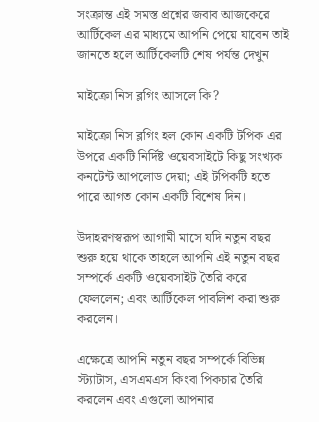সংক্রান্ত এই সমস্ত প্রশ্নের জবাব আজকেরে আর্টিকেল এর মাধ্যমে আপনি পেয়ে যাবেন তাই জানতে হলে আর্টিকেলটি শেষ পর্যন্ত দেখুন

মাইক্রো নিস ব্লগিং আসলে কি?

মাইক্রো নিস ব্লগিং হল কোন একটি টপিক এর উপরে একটি নির্দিষ্ট ওয়েবসাইটে কিছু সংখ্যক কনটেন্ট আপলোড দেয়া; এই টপিকটি হতে পারে আগত কোন একটি বিশেষ দিন।

উদাহরণস্বরূপ আগামী মাসে যদি নতুন বছর শুরু হয়ে থাকে তাহলে আপনি এই নতুন বছর সম্পর্কে একটি ওয়েবসাইট তৈরি করে ফেললেন; এবং আর্টিকেল পাবলিশ করা শুরু করলেন।

এক্ষেত্রে আপনি নতুন বছর সম্পর্কে বিভিন্ন স্ট্যাটাস, এসএমএস কিংবা পিকচার তৈরি করলেন এবং এগুলো আপনার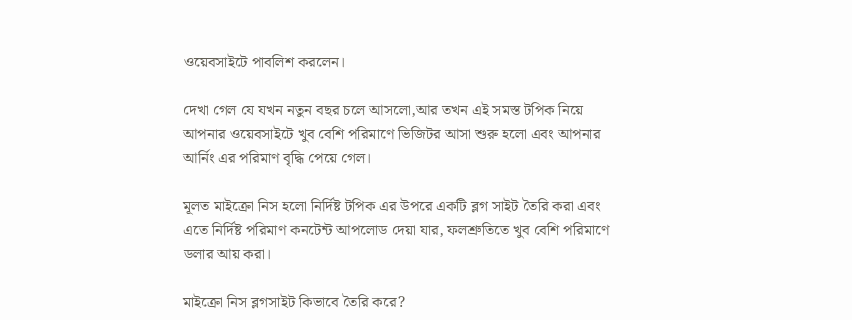ওয়েবসাইটে পাবলিশ করলেন।

দেখা গেল যে যখন নতুন বছর চলে আসলো,আর তখন এই সমস্ত টপিক নিয়ে আপনার ওয়েবসাইটে খুব বেশি পরিমাণে ভিজিটর আসা শুরু হলো এবং আপনার আর্নিং এর পরিমাণ বৃদ্ধি পেয়ে গেল।

মূলত মাইক্রো নিস হলো নির্দিষ্ট টপিক এর উপরে একটি ব্লগ সাইট তৈরি করা এবং এতে নির্দিষ্ট পরিমাণ কনটেন্ট আপলোড দেয়া যার, ফলশ্রুতিতে খুব বেশি পরিমাণে ডলার আয় করা।

মাইক্রো নিস ব্লগসাইট কিভাবে তৈরি করে?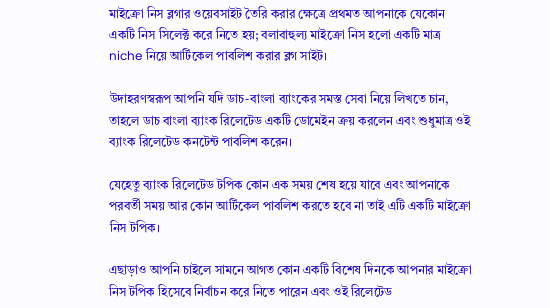মাইক্রো নিস ব্লগার ওয়েবসাইট তৈরি করার ক্ষেত্রে প্রথমত আপনাকে যেকোন একটি নিস সিলেক্ট করে নিতে হয়; বলাবাহুল্য মাইক্রো নিস হলো একটি মাত্র niche নিয়ে আর্টিকেল পাবলিশ করার ব্লগ সাইট।

উদাহরণস্বরূপ আপনি যদি ডাচ-বাংলা ব্যাংকের সমস্ত সেবা নিয়ে লিখতে চান, তাহলে ডাচ বাংলা ব্যাংক রিলেটেড একটি ডোমেইন ক্রয় করলেন এবং শুধুমাত্র ওই ব্যাংক রিলেটেড কনটেন্ট পাবলিশ করেন।

যেহেতু ব্যাংক রিলেটেড টপিক কোন এক সময় শেষ হয়ে যাবে এবং আপনাকে পরবর্তী সময় আর কোন আর্টিকেল পাবলিশ করতে হবে না তাই এটি একটি মাইক্রো নিস টপিক।

এছাড়াও আপনি চাইলে সামনে আগত কোন একটি বিশেষ দিনকে আপনার মাইক্রো নিস টপিক হিসেবে নির্বাচন করে নিতে পারেন এবং ওই রিলেটেড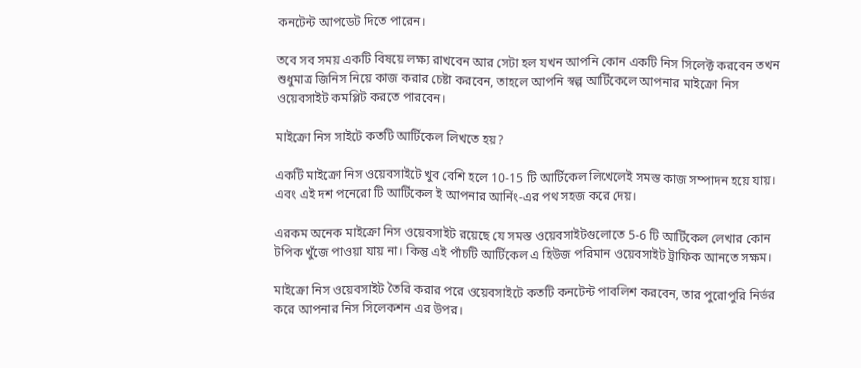কনটেন্ট আপডেট দিতে পারেন।

তবে সব সময় একটি বিষয়ে লক্ষ্য রাখবেন আর সেটা হল যখন আপনি কোন একটি নিস সিলেক্ট করবেন তখন শুধুমাত্র জিনিস নিয়ে কাজ করার চেষ্টা করবেন, তাহলে আপনি স্বল্প আর্টিকেলে আপনার মাইক্রো নিস ওয়েবসাইট কমপ্লিট করতে পারবেন।

মাইক্রো নিস সাইটে কতটি আর্টিকেল লিখতে হয়?

একটি মাইক্রো নিস ওয়েবসাইটে খুব বেশি হলে 10-15 টি আর্টিকেল লিখেলেই সমস্ত কাজ সম্পাদন হয়ে যায়। এবং এই দশ পনেরো টি আর্টিকেল ই আপনার আর্নিং-এর পথ সহজ করে দেয়।

এরকম অনেক মাইক্রো নিস ওয়েবসাইট রয়েছে যে সমস্ত ওয়েবসাইটগুলোতে 5-6 টি আর্টিকেল লেখার কোন টপিক খুঁজে পাওয়া যায় না। কিন্তু এই পাঁচটি আর্টিকেল এ হিউজ পরিমান ওয়েবসাইট ট্রাফিক আনতে সক্ষম।

মাইক্রো নিস ওয়েবসাইট তৈরি করার পরে ওয়েবসাইটে কতটি কনটেন্ট পাবলিশ করবেন, তার পুরোপুরি নির্ভর করে আপনার নিস সিলেকশন এর উপর।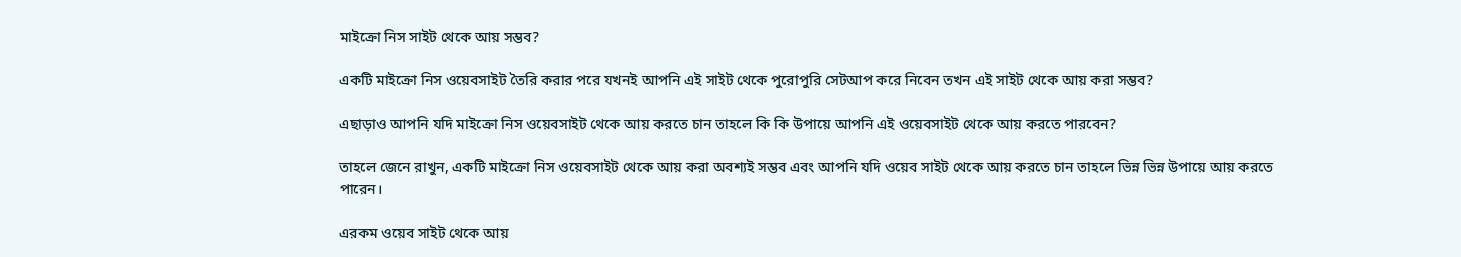মাইক্রো নিস সাইট থেকে আয় সম্ভব?

একটি মাইক্রো নিস ওয়েবসাইট তৈরি করার পরে যখনই আপনি এই সাইট থেকে পুরোপুরি সেটআপ করে নিবেন তখন এই সাইট থেকে আয় করা সম্ভব?

এছাড়াও আপনি যদি মাইক্রো নিস ওয়েবসাইট থেকে আয় করতে চান তাহলে কি কি উপায়ে আপনি এই ওয়েবসাইট থেকে আয় করতে পারবেন?

তাহলে জেনে রাখুন, একটি মাইক্রো নিস ওয়েবসাইট থেকে আয় করা অবশ্যই সম্ভব এবং আপনি যদি ওয়েব সাইট থেকে আয় করতে চান তাহলে ভিন্ন ভিন্ন উপায়ে আয় করতে পারেন।

এরকম ওয়েব সাইট থেকে আয়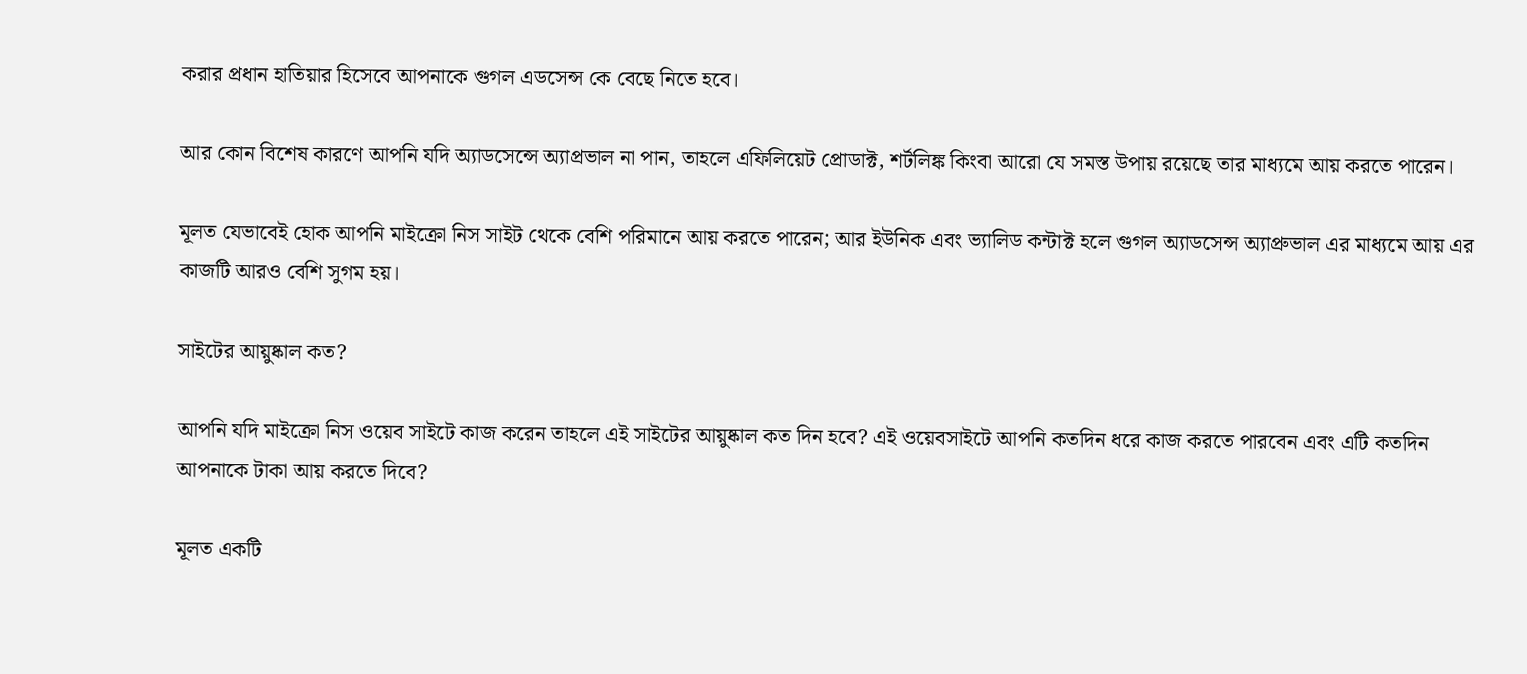করার প্রধান হাতিয়ার হিসেবে আপনাকে গুগল এডসেন্স কে বেছে নিতে হবে।

আর কোন বিশেষ কারণে আপনি যদি অ্যাডসেন্সে অ্যাপ্রভাল না পান, তাহলে এফিলিয়েট প্রোডাক্ট, শর্টলিঙ্ক কিংবা আরো যে সমস্ত উপায় রয়েছে তার মাধ্যমে আয় করতে পারেন।

মূলত যেভাবেই হোক আপনি মাইক্রো নিস সাইট থেকে বেশি পরিমানে আয় করতে পারেন; আর ইউনিক এবং ভ্যালিড কন্টাক্ট হলে গুগল অ্যাডসেন্স অ্যাপ্রুভাল এর মাধ্যমে আয় এর কাজটি আরও বেশি সুগম হয়।

সাইটের আয়ুষ্কাল কত?

আপনি যদি মাইক্রো নিস ওয়েব সাইটে কাজ করেন তাহলে এই সাইটের আয়ুষ্কাল কত দিন হবে? এই ওয়েবসাইটে আপনি কতদিন ধরে কাজ করতে পারবেন এবং এটি কতদিন আপনাকে টাকা আয় করতে দিবে?

মূলত একটি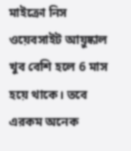মাইক্রো নিস ওয়েবসাইট আয়ুষ্কাল খুব বেশি হলে 6 মাস হয়ে থাকে। তবে এরকম অনেক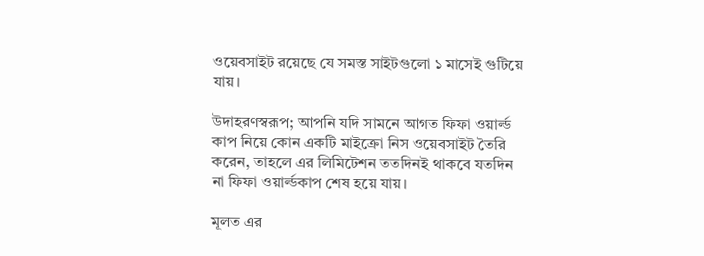ওয়েবসাইট রয়েছে যে সমস্ত সাইটগুলো ১ মাসেই গুটিয়ে যায়।

উদাহরণস্বরূপ; আপনি যদি সামনে আগত ফিফা ওয়ার্ল্ড কাপ নিয়ে কোন একটি মাইক্রো নিস ওয়েবসাইট তৈরি করেন, তাহলে এর লিমিটেশন ততদিনই থাকবে যতদিন না ফিফা ওয়ার্ল্ডকাপ শেষ হয়ে যায়।

মূলত এর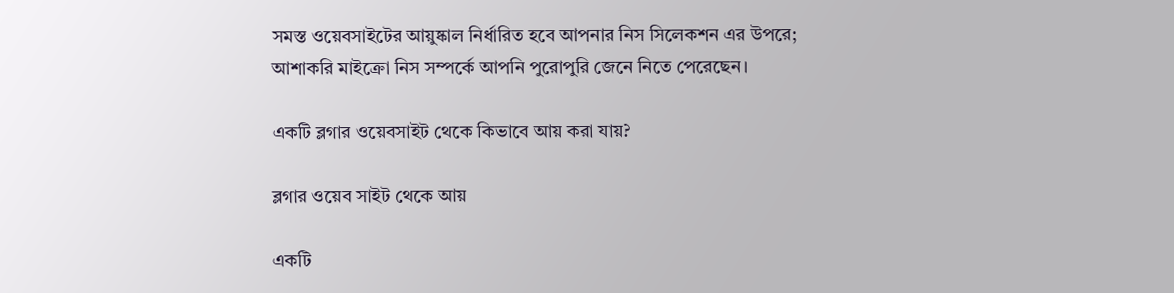সমস্ত ওয়েবসাইটের আয়ুষ্কাল নির্ধারিত হবে আপনার নিস সিলেকশন এর উপরে; আশাকরি মাইক্রো নিস সম্পর্কে আপনি পুরোপুরি জেনে নিতে পেরেছেন।

একটি ব্লগার ওয়েবসাইট থেকে কিভাবে আয় করা যায়?

ব্লগার ওয়েব সাইট থেকে আয়

একটি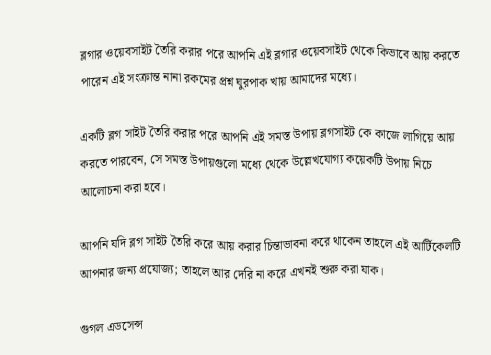ব্লগার ওয়েবসাইট তৈরি করার পরে আপনি এই ব্লগার ওয়েবসাইট থেকে কিভাবে আয় করতে পারেন এই সংক্রান্ত নানা রকমের প্রশ্ন ঘুরপাক খায় আমাদের মধ্যে।

একটি ব্লগ সাইট তৈরি করার পরে আপনি এই সমস্ত উপায় ব্লগসাইট কে কাজে লাগিয়ে আয় করতে পারবেন, সে সমস্ত উপায়গুলো মধ্যে থেকে উল্লেখযোগ্য কয়েকটি উপায় নিচে আলোচনা করা হবে।

আপনি যদি ব্লগ সাইট তৈরি করে আয় করার চিন্তাভাবনা করে থাকেন তাহলে এই আর্টিকেলটি আপনার জন্য প্রযোজ্য; তাহলে আর দেরি না করে এখনই শুরু করা যাক।

গুগল এডসেন্স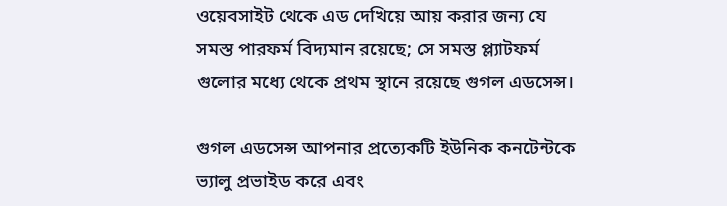ওয়েবসাইট থেকে এড দেখিয়ে আয় করার জন্য যে সমস্ত পারফর্ম বিদ্যমান রয়েছে; সে সমস্ত প্ল্যাটফর্ম গুলোর মধ্যে থেকে প্রথম স্থানে রয়েছে গুগল এডসেন্স।

গুগল এডসেন্স আপনার প্রত্যেকটি ইউনিক কনটেন্টকে ভ্যালু প্রভাইড করে এবং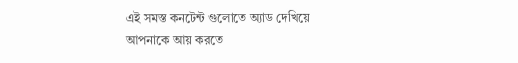এই সমস্ত কনটেন্ট গুলোতে অ্যাড দেখিয়ে আপনাকে আয় করতে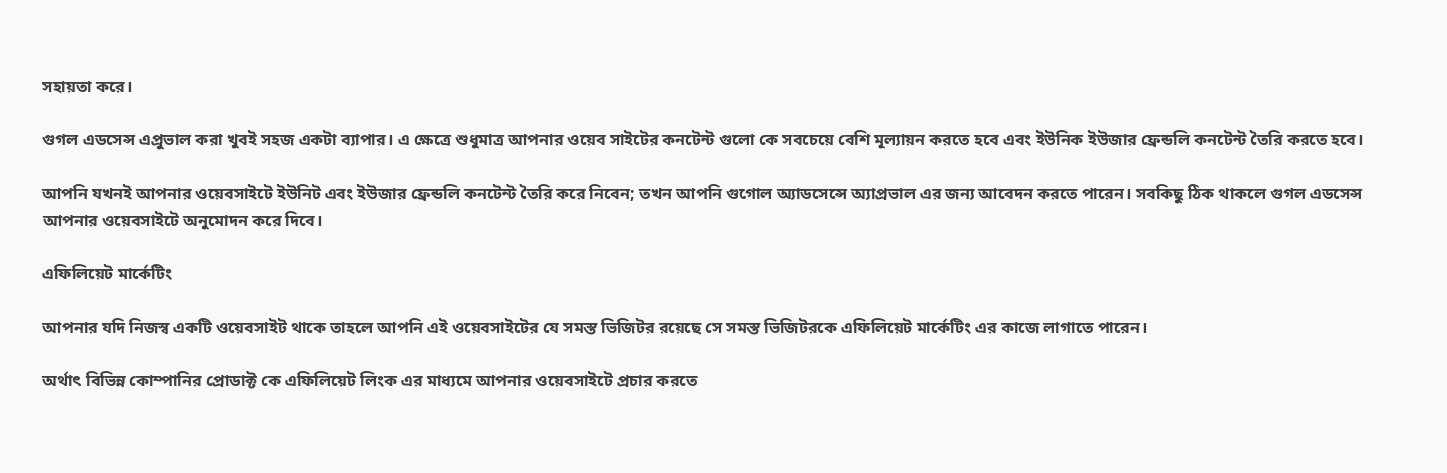সহায়তা করে।

গুগল এডসেন্স এপ্রুভাল করা খুবই সহজ একটা ব্যাপার। এ ক্ষেত্রে শুধুমাত্র আপনার ওয়েব সাইটের কনটেন্ট গুলো কে সবচেয়ে বেশি মূল্যায়ন করতে হবে এবং ইউনিক ইউজার ফ্রেন্ডলি কনটেন্ট তৈরি করতে হবে।

আপনি যখনই আপনার ওয়েবসাইটে ইউনিট এবং ইউজার ফ্রেন্ডলি কনটেন্ট তৈরি করে নিবেন; তখন আপনি গুগোল অ্যাডসেন্সে অ্যাপ্রভাল এর জন্য আবেদন করতে পারেন। সবকিছু ঠিক থাকলে গুগল এডসেন্স আপনার ওয়েবসাইটে অনুমোদন করে দিবে।

এফিলিয়েট মার্কেটিং

আপনার যদি নিজস্ব একটি ওয়েবসাইট থাকে তাহলে আপনি এই ওয়েবসাইটের যে সমস্ত ভিজিটর রয়েছে সে সমস্ত ভিজিটরকে এফিলিয়েট মার্কেটিং এর কাজে লাগাতে পারেন।

অর্থাৎ বিভিন্ন কোম্পানির প্রোডাক্ট কে এফিলিয়েট লিংক এর মাধ্যমে আপনার ওয়েবসাইটে প্রচার করতে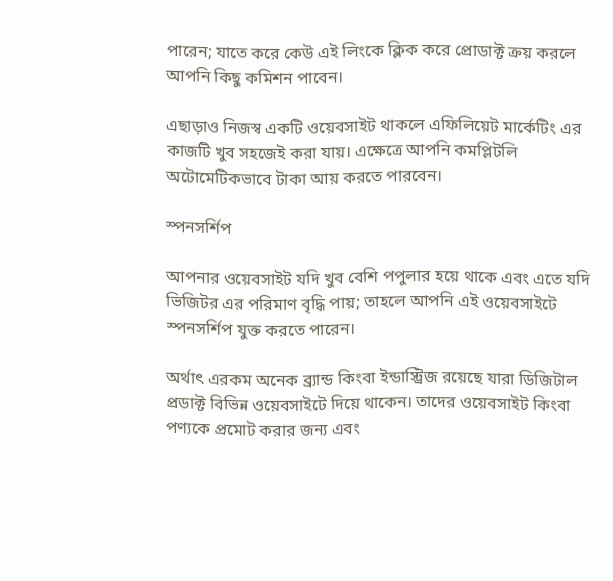পারেন; যাতে করে কেউ এই লিংকে ক্লিক করে প্রোডাক্ট ক্রয় করলে আপনি কিছু কমিশন পাবেন।

এছাড়াও নিজস্ব একটি ওয়েবসাইট থাকলে এফিলিয়েট মার্কেটিং এর কাজটি খুব সহজেই করা যায়। এক্ষেত্রে আপনি কমপ্লিটলি অটোমেটিকভাবে টাকা আয় করতে পারবেন।

স্পনসর্শিপ

আপনার ওয়েবসাইট যদি খুব বেশি পপুলার হয়ে থাকে এবং এতে যদি ভিজিটর এর পরিমাণ বৃদ্ধি পায়; তাহলে আপনি এই ওয়েবসাইটে স্পনসর্শিপ যুক্ত করতে পারেন।

অর্থাৎ এরকম অনেক ব্র্যান্ড কিংবা ইন্ডাস্ট্রিজ রয়েছে যারা ডিজিটাল প্রডাক্ট বিভিন্ন ওয়েবসাইটে দিয়ে থাকেন। তাদের ওয়েবসাইট কিংবা পণ্যকে প্রমোট করার জন্য এবং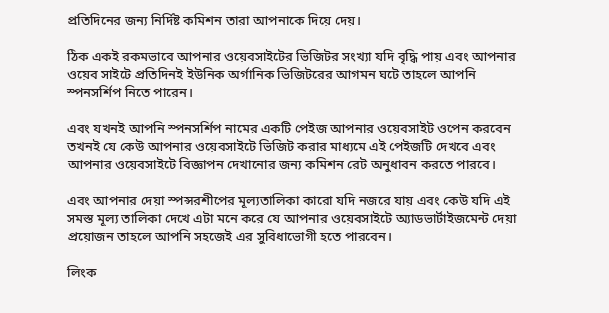প্রতিদিনের জন্য নির্দিষ্ট কমিশন তারা আপনাকে দিয়ে দেয়।

ঠিক একই রকমভাবে আপনার ওয়েবসাইটের ভিজিটর সংখ্যা যদি বৃদ্ধি পায় এবং আপনার ওয়েব সাইটে প্রতিদিনই ইউনিক অর্গানিক ভিজিটরের আগমন ঘটে তাহলে আপনি স্পনসর্শিপ নিতে পারেন।

এবং যখনই আপনি স্পনসর্শিপ নামের একটি পেইজ আপনার ওয়েবসাইট ওপেন করবেন তখনই যে কেউ আপনার ওয়েবসাইটে ভিজিট করার মাধ্যমে এই পেইজটি দেখবে এবং আপনার ওয়েবসাইটে বিজ্ঞাপন দেখানোর জন্য কমিশন রেট অনুধাবন করতে পারবে।

এবং আপনার দেয়া স্পন্সরশীপের মূল্যতালিকা কারো যদি নজরে যায় এবং কেউ যদি এই সমস্ত মূল্য তালিকা দেখে এটা মনে করে যে আপনার ওয়েবসাইটে অ্যাডভার্টাইজমেন্ট দেয়া প্রয়োজন তাহলে আপনি সহজেই এর সুবিধাভোগী হতে পারবেন।

লিংক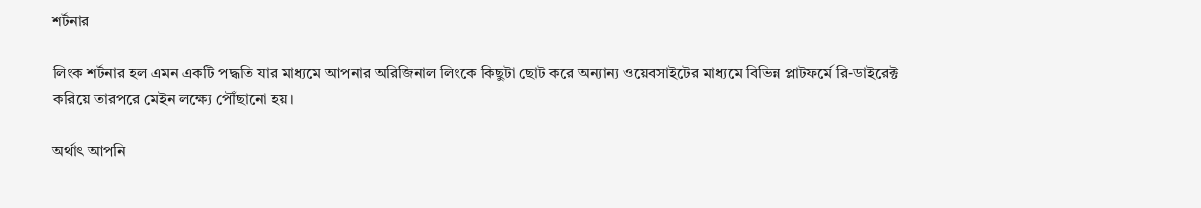শর্টনার

লিংক শর্টনার হল এমন একটি পদ্ধতি যার মাধ্যমে আপনার অরিজিনাল লিংকে কিছুটা ছোট করে অন্যান্য ওয়েবসাইটের মাধ্যমে বিভিন্ন প্লাটফর্মে রি-ডাইরেক্ট করিয়ে তারপরে মেইন লক্ষ্যে পৌঁছানো হয়।

অর্থাৎ আপনি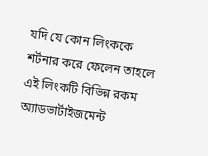যদি যে কোন লিংককে শর্টনার করে ফেলেন তাহলে এই লিংকটি বিভিন্ন রকম অ্যাডভার্টাইজমেন্ট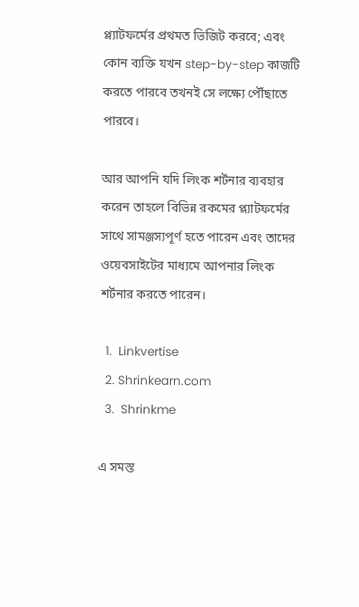প্ল্যাটফর্মের প্রথমত ভিজিট করবে; এবং কোন ব্যক্তি যখন step-by-step কাজটি করতে পারবে তখনই সে লক্ষ্যে পৌঁছাতে পারবে।

আর আপনি যদি লিংক শর্টনার ব্যবহার করেন তাহলে বিভিন্ন রকমের প্ল্যাটফর্মের সাথে সামঞ্জস্যপূর্ণ হতে পারেন এবং তাদের ওয়েবসাইটের মাধ্যমে আপনার লিংক শর্টনার করতে পারেন।

  1.  Linkvertise
  2. Shrinkearn.com
  3.  Shrinkme

এ সমস্ত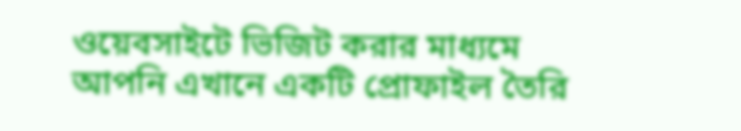ওয়েবসাইটে ভিজিট করার মাধ্যমে আপনি এখানে একটি প্রোফাইল তৈরি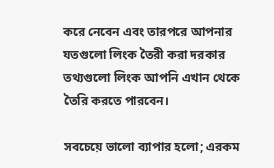করে নেবেন এবং তারপরে আপনার যতগুলো লিংক তৈরী করা দরকার তথ্যগুলো লিংক আপনি এখান থেকে তৈরি করতে পারবেন।

সবচেয়ে ভালো ব্যাপার হলো; এরকম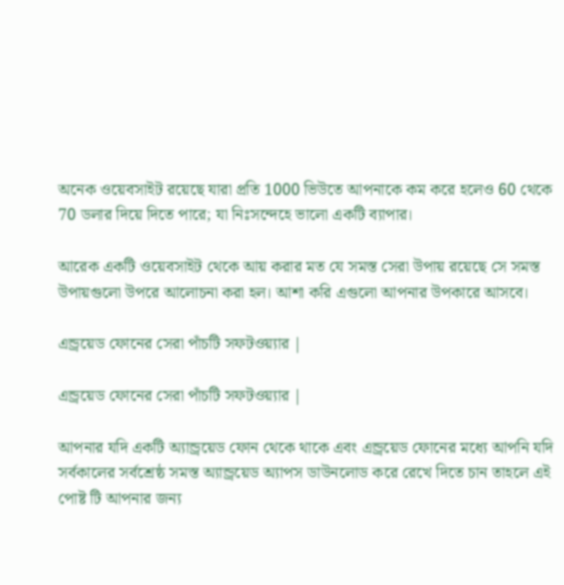অনেক ওয়েবসাইট রয়েছে যারা প্রতি 1000 ভিউতে আপনাকে কম করে হলেও 60 থেকে 70 ডলার দিয়ে দিতে পারে; যা নিঃসন্দেহে ভালো একটি ব্যাপার।

আরেক একটি ওয়েবসাইট থেকে আয় করার মত যে সমস্ত সেরা উপায় রয়েছে সে সমস্ত উপায়গুলো উপরে আলোচনা করা হল। আশা করি এগুলো আপনার উপকারে আসবে।

এন্ড্রয়েড ফোনের সেরা পাঁচটি সফটওয়্যার |

এন্ড্রয়েড ফোনের সেরা পাঁচটি সফটওয়্যার |

আপনার যদি একটি অ্যান্ড্রয়েড ফোন থেকে থাকে এবং এন্ড্রয়েড ফোনের মধ্যে আপনি যদি সর্বকালের সর্বশ্রেষ্ঠ সমস্ত অ্যান্ড্রয়েড অ্যাপস ডাউনলোড করে রেখে দিতে চান তাহলে এই পোষ্ট টি আপনার জন্য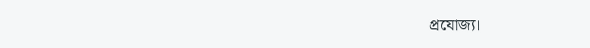প্রযোজ্য।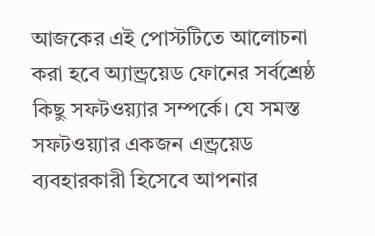আজকের এই পোস্টটিতে আলোচনা করা হবে অ্যান্ড্রয়েড ফোনের সর্বশ্রেষ্ঠ কিছু সফটওয়্যার সম্পর্কে। যে সমস্ত সফটওয়্যার একজন এন্ড্রয়েড ব্যবহারকারী হিসেবে আপনার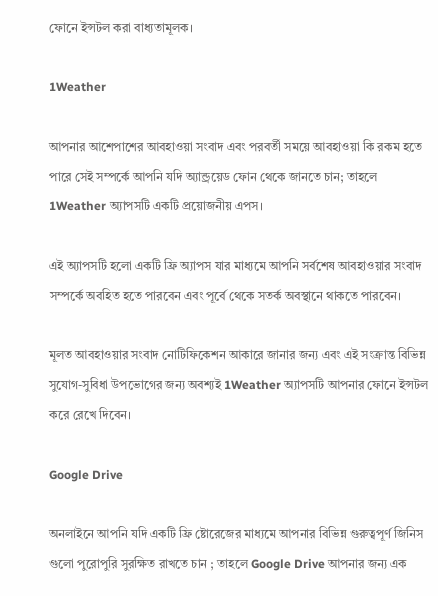ফোনে ইন্সটল করা বাধ্যতামূলক।

1Weather

আপনার আশেপাশের আবহাওয়া সংবাদ এবং পরবর্তী সময়ে আবহাওয়া কি রকম হতে পারে সেই সম্পর্কে আপনি যদি অ্যান্ড্রয়েড ফোন থেকে জানতে চান; তাহলে 1Weather অ্যাপসটি একটি প্রয়োজনীয় এপস।

এই অ্যাপসটি হলো একটি ফ্রি অ্যাপস যার মাধ্যমে আপনি সর্বশেষ আবহাওয়ার সংবাদ সম্পর্কে অবহিত হতে পারবেন এবং পূর্বে থেকে সতর্ক অবস্থানে থাকতে পারবেন।

মূলত আবহাওয়ার সংবাদ নোটিফিকেশন আকারে জানার জন্য এবং এই সংক্রান্ত বিভিন্ন সুযোগ-সুবিধা উপভোগের জন্য অবশ্যই 1Weather অ্যাপসটি আপনার ফোনে ইন্সটল করে রেখে দিবেন।

Google Drive

অনলাইনে আপনি যদি একটি ফ্রি ষ্টোরেজের মাধ্যমে আপনার বিভিন্ন গুরুত্বপূর্ণ জিনিস গুলো পুরোপুরি সুরক্ষিত রাখতে চান ; তাহলে Google Drive আপনার জন্য এক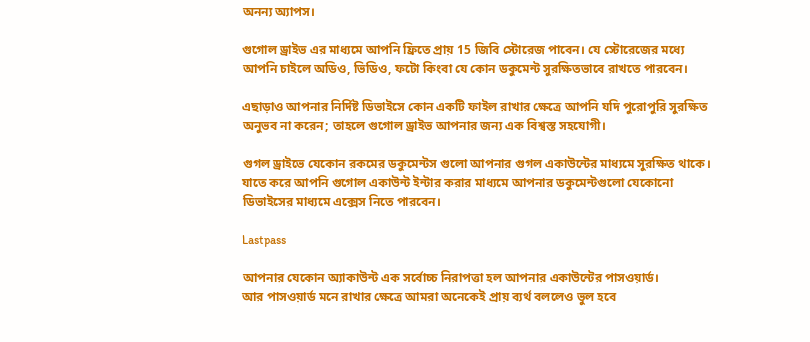অনন্য অ্যাপস।

গুগোল ড্রাইভ এর মাধ্যমে আপনি ফ্রিতে প্রায় 15 জিবি স্টোরেজ পাবেন। যে স্টোরেজের মধ্যে আপনি চাইলে অডিও, ভিডিও, ফটো কিংবা যে কোন ডকুমেন্ট সুরক্ষিতভাবে রাখতে পারবেন।

এছাড়াও আপনার নির্দিষ্ট ডিভাইসে কোন একটি ফাইল রাখার ক্ষেত্রে আপনি যদি পুরোপুরি সুরক্ষিত অনুভব না করেন; তাহলে গুগোল ড্রাইভ আপনার জন্য এক বিশ্বস্ত সহযোগী।

গুগল ড্রাইভে যেকোন রকমের ডকুমেন্টস গুলো আপনার গুগল একাউন্টের মাধ্যমে সুরক্ষিত থাকে। যাতে করে আপনি গুগোল একাউন্ট ইন্টার করার মাধ্যমে আপনার ডকুমেন্টগুলো যেকোনো ডিভাইসের মাধ্যমে এক্সেস নিতে পারবেন।

Lastpass

আপনার যেকোন অ্যাকাউন্ট এক সর্বোচ্চ নিরাপত্তা হল আপনার একাউন্টের পাসওয়ার্ড।
আর পাসওয়ার্ড মনে রাখার ক্ষেত্রে আমরা অনেকেই প্রায় ব্যর্থ বললেও ভুল হবে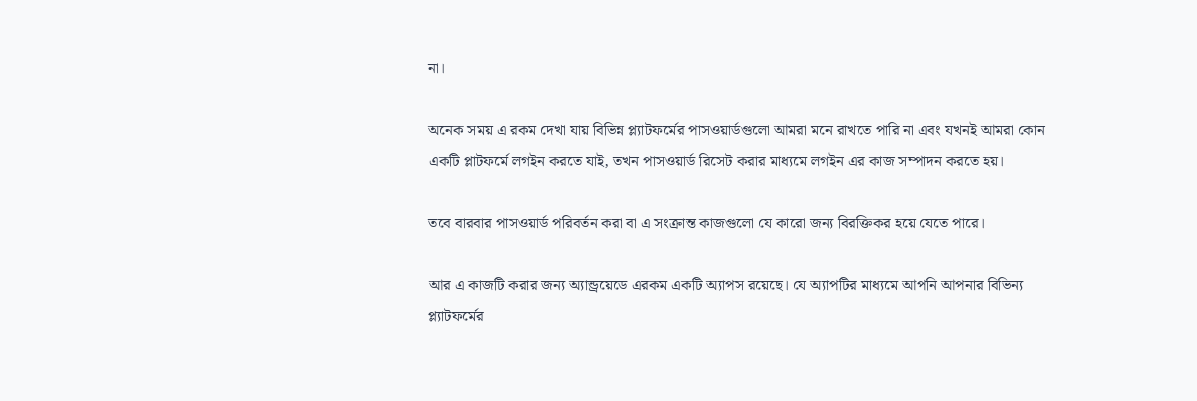না।

অনেক সময় এ রকম দেখা যায় বিভিন্ন প্ল্যাটফর্মের পাসওয়ার্ডগুলো আমরা মনে রাখতে পারি না এবং যখনই আমরা কোন একটি প্লাটফর্মে লগইন করতে যাই, তখন পাসওয়ার্ড রিসেট করার মাধ্যমে লগইন এর কাজ সম্পাদন করতে হয়।

তবে বারবার পাসওয়ার্ড পরিবর্তন করা বা এ সংক্রান্ত কাজগুলো যে কারো জন্য বিরক্তিকর হয়ে যেতে পারে।

আর এ কাজটি করার জন্য অ্যান্ড্রয়েডে এরকম একটি অ্যাপস রয়েছে। যে অ্যাপটির মাধ্যমে আপনি আপনার বিভিন্য প্ল্যাটফর্মের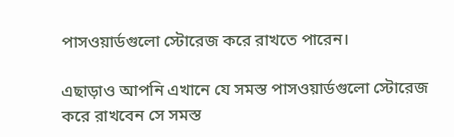পাসওয়ার্ডগুলো স্টোরেজ করে রাখতে পারেন।

এছাড়াও আপনি এখানে যে সমস্ত পাসওয়ার্ডগুলো স্টোরেজ করে রাখবেন সে সমস্ত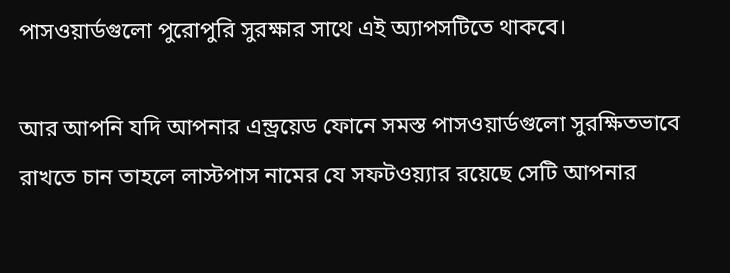পাসওয়ার্ডগুলো পুরোপুরি সুরক্ষার সাথে এই অ্যাপসটিতে থাকবে।

আর আপনি যদি আপনার এন্ড্রয়েড ফোনে সমস্ত পাসওয়ার্ডগুলো সুরক্ষিতভাবে রাখতে চান তাহলে লাস্টপাস নামের যে সফটওয়্যার রয়েছে সেটি আপনার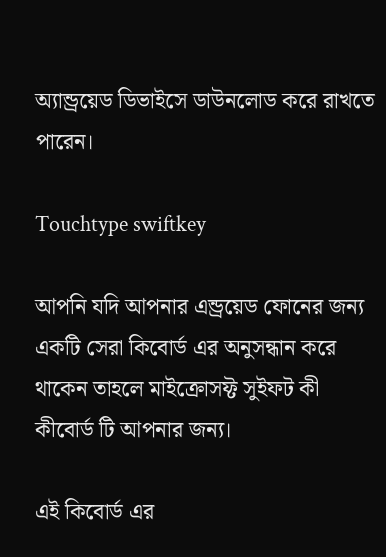অ্যান্ড্রয়েড ডিভাইসে ডাউনলোড করে রাখতে পারেন।

Touchtype swiftkey

আপনি যদি আপনার এন্ড্রয়েড ফোনের জন্য একটি সেরা কিবোর্ড এর অনুসন্ধান করে থাকেন তাহলে মাইক্রোসফ্ট সুইফট কী কীবোর্ড টি আপনার জন্য।

এই কিবোর্ড এর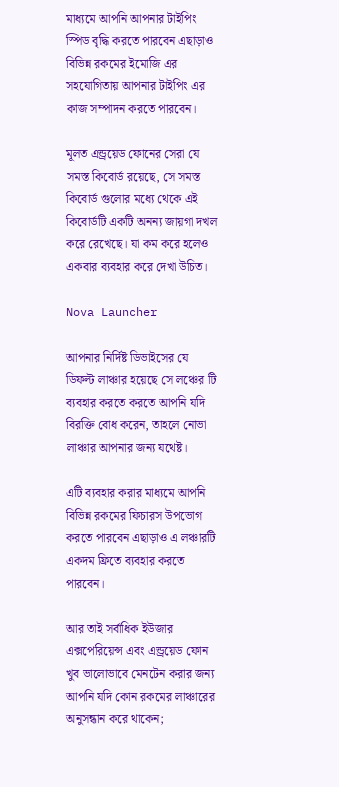মাধ্যমে আপনি আপনার টাইপিং স্পিড বৃদ্ধি করতে পারবেন এছাড়াও বিভিন্ন রকমের ইমোজি এর সহযোগিতায় আপনার টাইপিং এর কাজ সম্পাদন করতে পারবেন।

মূলত এন্ড্রয়েড ফোনের সেরা যে সমস্ত কিবোর্ড রয়েছে, সে সমস্ত কিবোর্ড গুলোর মধ্যে থেকে এই কিবোর্ডটি একটি অনন্য জায়গা দখল করে রেখেছে। যা কম করে হলেও একবার ব্যবহার করে দেখা উচিত।

Nova Launcher

আপনার নির্দিষ্ট ডিভাইসের যে ডিফল্ট লাঞ্চার হয়েছে সে লঞ্চের টি ব্যবহার করতে করতে আপনি যদি বিরক্তি বোধ করেন, তাহলে নোভা লাঞ্চার আপনার জন্য যথেষ্ট।

এটি ব্যবহার করার মাধ্যমে আপনি বিভিন্ন রকমের ফিচারস উপভোগ করতে পারবেন এছাড়াও এ লঞ্চারটি একদম ফ্রিতে ব্যবহার করতে পারবেন।

আর তাই সর্বাধিক ইউজার এক্সপেরিয়েন্স এবং এন্ড্রয়েড ফোন খুব ভালোভাবে মেনটেন করার জন্য আপনি যদি কোন রকমের লাঞ্চারের অনুসন্ধান করে থাকেন;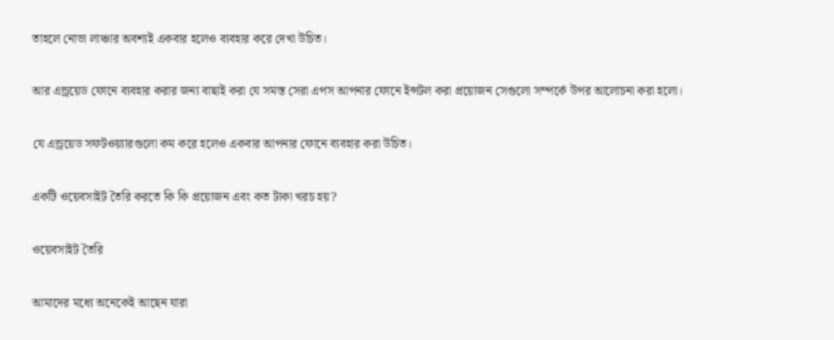তাহলে নোভা লাঞ্চার অবশ্যই একবার হলেও ব্যবহার করে দেখা উচিত।

আর এন্ড্রয়েড ফোনে ব্যবহার করার জন্য বাছাই করা যে সমস্ত সেরা এপস আপনার ফোনে ইন্সটল করা প্রয়োজন সেগুলো সম্পর্কে উপর আলোচনা করা হলো।

যে এন্ড্রয়েড সফটওয়্যারগুলো কম করে হলেও একবার আপনার ফোনে ব্যবহার করা উচিত।

একটি ওয়েবসাইট তৈরি করতে কি কি প্রয়োজন এবং কত টাকা খরচ হয়?

ওয়েবসাইট তৈরি

আমাদের মধ্যে অনেকেই আছেন যারা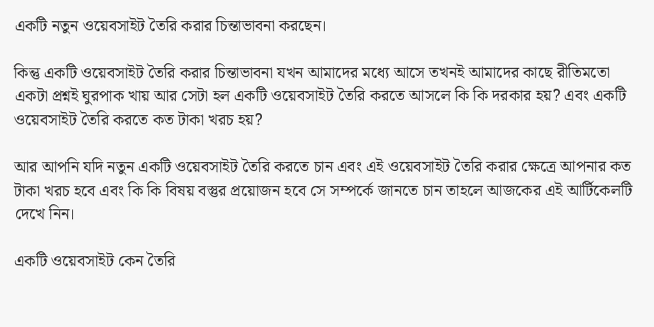একটি নতুন ওয়েবসাইট তৈরি করার চিন্তাভাবনা করছেন।

কিন্তু একটি ওয়েবসাইট তৈরি করার চিন্তাভাবনা যখন আমাদের মধ্যে আসে তখনই আমাদের কাছে রীতিমতো একটা প্রশ্নই ঘুরপাক খায় আর সেটা হল একটি ওয়েবসাইট তৈরি করতে আসলে কি কি দরকার হয়? এবং একটি ওয়েবসাইট তৈরি করতে কত টাকা খরচ হয়?

আর আপনি যদি নতুন একটি ওয়েবসাইট তৈরি করতে চান এবং এই ওয়েবসাইট তৈরি করার ক্ষেত্রে আপনার কত টাকা খরচ হবে এবং কি কি বিষয় বস্তুর প্রয়োজন হবে সে সম্পর্কে জানতে চান তাহলে আজকের এই আর্টিকেলটি দেখে নিন।

একটি ওয়েবসাইট কেন তৈরি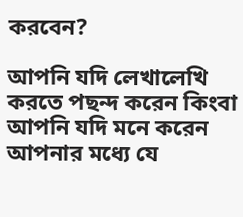করবেন?

আপনি যদি লেখালেখি করতে পছন্দ করেন কিংবা আপনি যদি মনে করেন আপনার মধ্যে যে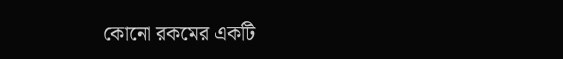কোনো রকমের একটি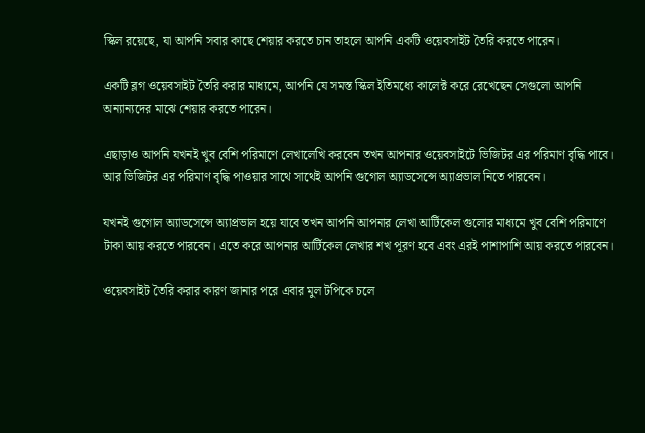স্কিল রয়েছে, যা আপনি সবার কাছে শেয়ার করতে চান তাহলে আপনি একটি ওয়েবসাইট তৈরি করতে পারেন।

একটি ব্লগ ওয়েবসাইট তৈরি করার মাধ্যমে, আপনি যে সমস্ত স্কিল ইতিমধ্যে কালেক্ট করে রেখেছেন সেগুলো আপনি অন্যান্যদের মাঝে শেয়ার করতে পারেন।

এছাড়াও আপনি যখনই খুব বেশি পরিমাণে লেখালেখি করবেন তখন আপনার ওয়েবসাইটে ভিজিটর এর পরিমাণ বৃদ্ধি পাবে। আর ভিজিটর এর পরিমাণ বৃদ্ধি পাওয়ার সাথে সাথেই আপনি গুগোল অ্যাডসেন্সে অ্যাপ্রভাল নিতে পারবেন।

যখনই গুগোল অ্যাডসেন্সে অ্যাপ্রভাল হয়ে যাবে তখন আপনি আপনার লেখা আর্টিকেল গুলোর মাধ্যমে খুব বেশি পরিমাণে টাকা আয় করতে পারবেন। এতে করে আপনার আর্টিকেল লেখার শখ পূরণ হবে এবং এরই পাশাপাশি আয় করতে পারবেন।

ওয়েবসাইট তৈরি করার কারণ জানার পরে এবার মুল টপিকে চলে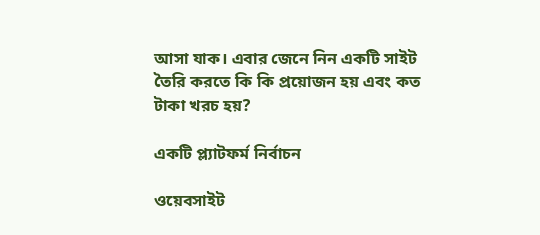আসা যাক। এবার জেনে নিন একটি সাইট তৈরি করতে কি কি প্রয়োজন হয় এবং কত টাকা খরচ হয়?

একটি প্ল্যাটফর্ম নির্বাচন

ওয়েবসাইট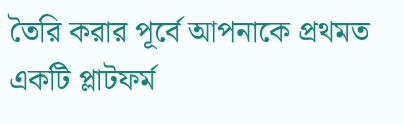তৈরি করার পূর্বে আপনাকে প্রথমত একটি প্লাটফর্ম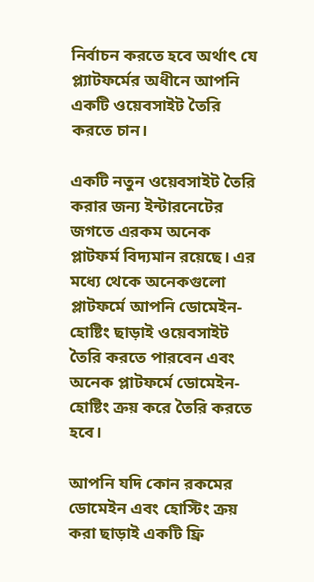নির্বাচন করতে হবে অর্থাৎ যে প্ল্যাটফর্মের অধীনে আপনি একটি ওয়েবসাইট তৈরি করতে চান।

একটি নতুন ওয়েবসাইট তৈরি করার জন্য ইন্টারনেটের জগতে এরকম অনেক প্লাটফর্ম বিদ্যমান রয়েছে। এর মধ্যে থেকে অনেকগুলো প্লাটফর্মে আপনি ডোমেইন-হোষ্টিং ছাড়াই ওয়েবসাইট তৈরি করতে পারবেন এবং অনেক প্লাটফর্মে ডোমেইন-হোষ্টিং ক্রয় করে তৈরি করতে হবে।

আপনি যদি কোন রকমের ডোমেইন এবং হোস্টিং ক্রয় করা ছাড়াই একটি ফ্রি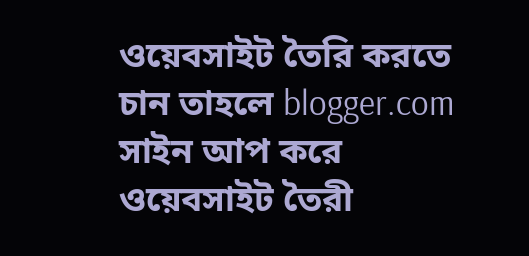ওয়েবসাইট তৈরি করতে চান তাহলে blogger.com সাইন আপ করে ওয়েবসাইট তৈরী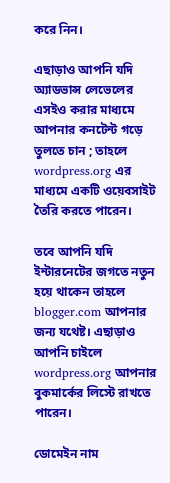করে নিন।

এছাড়াও আপনি যদি অ্যাডভান্স লেভেলের এসইও করার মাধ্যমে আপনার কনটেন্ট গড়ে তুলতে চান ; তাহলে wordpress.org এর মাধ্যমে একটি ওয়েবসাইট তৈরি করতে পারেন।

তবে আপনি যদি ইন্টারনেটের জগতে নতুন হয়ে থাকেন তাহলে blogger.com আপনার জন্য যথেষ্ট। এছাড়াও আপনি চাইলে wordpress.org আপনার বুকমার্কের লিস্টে রাখতে পারেন।

ডোমেইন নাম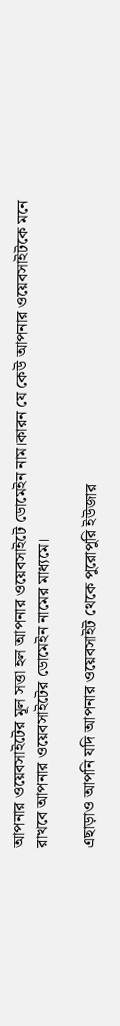আপনার ওয়েবসাইটের মূল সত্তা হল আপনার ওয়েবসাইটে ডোমেইন নাম।কারন যে কেউ আপনার ওয়েবসাইটকে মনে রাখবে আপনার ওয়েবসাইটের ডোমেইন নামের মাধ্যমে।

এছাড়াও আপনি যদি আপনার ওয়েবসাইট থেকে পুরোপুরি ইউজার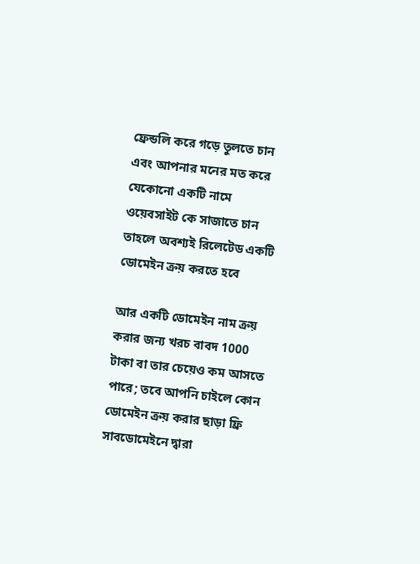ফ্রেন্ডলি করে গড়ে তুলতে চান এবং আপনার মনের মত করে যেকোনো একটি নামে ওয়েবসাইট কে সাজাতে চান তাহলে অবশ্যই রিলেটেড একটি ডোমেইন ক্রয় করতে হবে

আর একটি ডোমেইন নাম ক্রয় করার জন্য খরচ বাবদ 1000 টাকা বা তার চেয়েও কম আসতে পারে; তবে আপনি চাইলে কোন ডোমেইন ক্রয় করার ছাড়া ফ্রি সাবডোমেইনে দ্বারা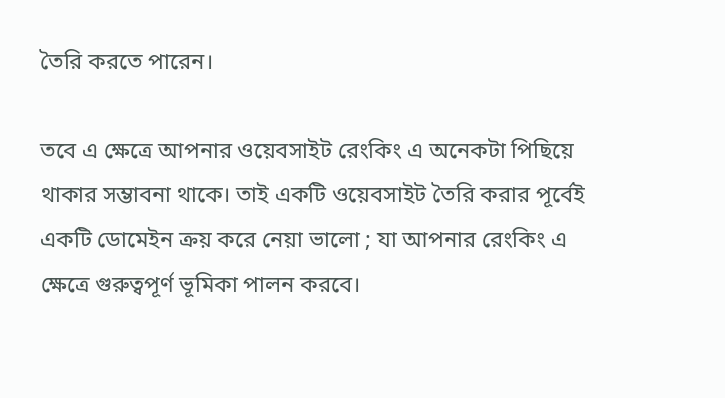তৈরি করতে পারেন।

তবে এ ক্ষেত্রে আপনার ওয়েবসাইট রেংকিং এ অনেকটা পিছিয়ে থাকার সম্ভাবনা থাকে। তাই একটি ওয়েবসাইট তৈরি করার পূর্বেই একটি ডোমেইন ক্রয় করে নেয়া ভালো ; যা আপনার রেংকিং এ ক্ষেত্রে গুরুত্বপূর্ণ ভূমিকা পালন করবে।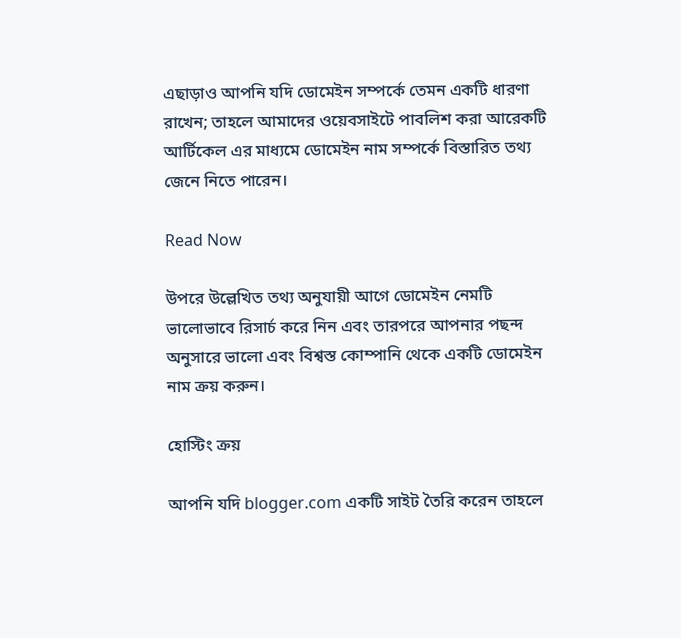এছাড়াও আপনি যদি ডোমেইন সম্পর্কে তেমন একটি ধারণা রাখেন; তাহলে আমাদের ওয়েবসাইটে পাবলিশ করা আরেকটি আর্টিকেল এর মাধ্যমে ডোমেইন নাম সম্পর্কে বিস্তারিত তথ্য জেনে নিতে পারেন।

Read Now

উপরে উল্লেখিত তথ্য অনুযায়ী আগে ডোমেইন নেমটি ভালোভাবে রিসার্চ করে নিন এবং তারপরে আপনার পছন্দ অনুসারে ভালো এবং বিশ্বস্ত কোম্পানি থেকে একটি ডোমেইন নাম ক্রয় করুন।

হোস্টিং ক্রয়

আপনি যদি blogger.com একটি সাইট তৈরি করেন তাহলে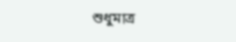শুধুমাত্র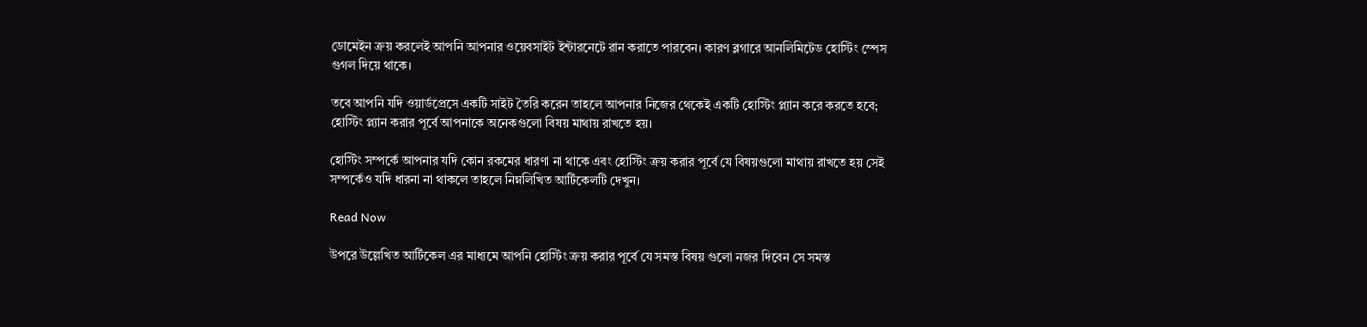ডোমেইন ক্রয় করলেই আপনি আপনার ওয়েবসাইট ইন্টারনেটে রান করাতে পারবেন। কারণ ব্লগারে আনলিমিটেড হোস্টিং স্পেস গুগল দিয়ে থাকে।

তবে আপনি যদি ওয়ার্ডপ্রেসে একটি সাইট তৈরি করেন তাহলে আপনার নিজের থেকেই একটি হোস্টিং প্ল্যান করে করতে হবে; হোস্টিং প্ল্যান করার পূর্বে আপনাকে অনেকগুলো বিষয় মাথায় রাখতে হয়।

হোস্টিং সম্পর্কে আপনার যদি কোন রকমের ধারণা না থাকে এবং হোস্টিং ক্রয় করার পূর্বে যে বিষয়গুলো মাথায় রাখতে হয় সেই সম্পর্কেও যদি ধারনা না থাকলে তাহলে নিম্নলিখিত আর্টিকেলটি দেখুন।

Read Now

উপরে উল্লেখিত আর্টিকেল এর মাধ্যমে আপনি হোস্টিং ক্রয় করার পূর্বে যে সমস্ত বিষয় গুলো নজর দিবেন সে সমস্ত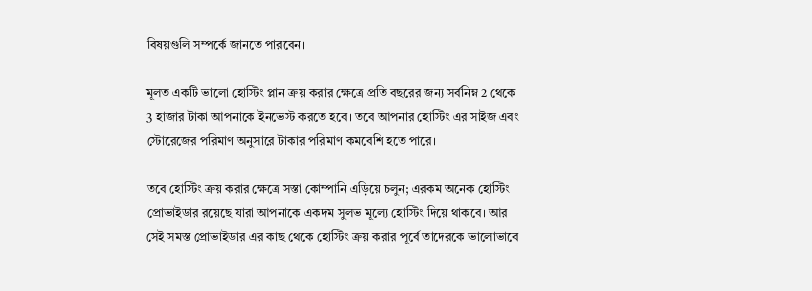বিষয়গুলি সম্পর্কে জানতে পারবেন।

মূলত একটি ভালো হোস্টিং প্লান ক্রয় করার ক্ষেত্রে প্রতি বছরের জন্য সর্বনিম্ন 2 থেকে 3 হাজার টাকা আপনাকে ইনভেস্ট করতে হবে। তবে আপনার হোস্টিং এর সাইজ এবং স্টোরেজের পরিমাণ অনুসারে টাকার পরিমাণ কমবেশি হতে পারে।

তবে হোস্টিং ক্রয় করার ক্ষেত্রে সস্তা কোম্পানি এড়িয়ে চলুন; এরকম অনেক হোস্টিং প্রোভাইডার রয়েছে যারা আপনাকে একদম সুলভ মূল্যে হোস্টিং দিয়ে থাকবে। আর সেই সমস্ত প্রোভাইডার এর কাছ থেকে হোস্টিং ক্রয় করার পূর্বে তাদেরকে ভালোভাবে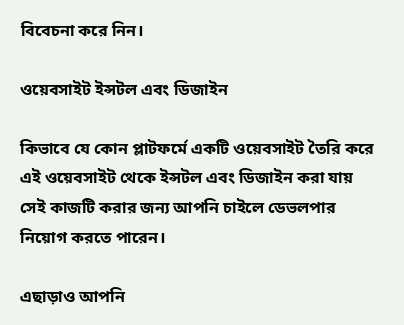বিবেচনা করে নিন।

ওয়েবসাইট ইন্সটল এবং ডিজাইন

কিভাবে যে কোন প্লাটফর্মে একটি ওয়েবসাইট তৈরি করে এই ওয়েবসাইট থেকে ইন্সটল এবং ডিজাইন করা যায় সেই কাজটি করার জন্য আপনি চাইলে ডেভলপার নিয়োগ করতে পারেন।

এছাড়াও আপনি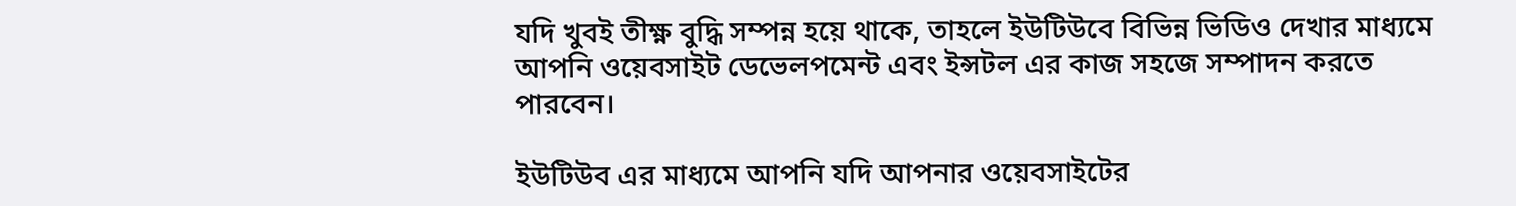যদি খুবই তীক্ষ্ণ বুদ্ধি সম্পন্ন হয়ে থাকে, তাহলে ইউটিউবে বিভিন্ন ভিডিও দেখার মাধ্যমে আপনি ওয়েবসাইট ডেভেলপমেন্ট এবং ইন্সটল এর কাজ সহজে সম্পাদন করতে পারবেন।

ইউটিউব এর মাধ্যমে আপনি যদি আপনার ওয়েবসাইটের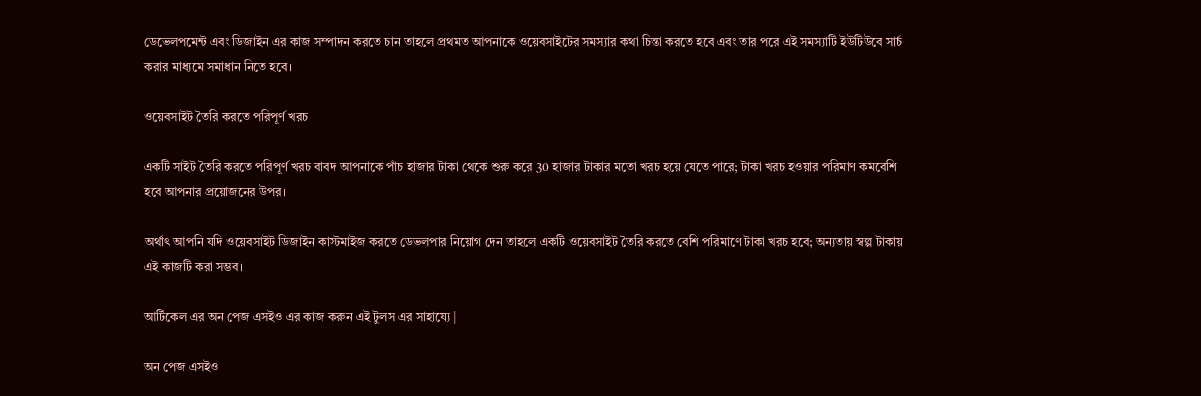ডেভেলপমেন্ট এবং ডিজাইন এর কাজ সম্পাদন করতে চান তাহলে প্রথমত আপনাকে ওয়েবসাইটের সমস্যার কথা চিন্তা করতে হবে এবং তার পরে এই সমস্যাটি ইউটিউবে সার্চ করার মাধ্যমে সমাধান নিতে হবে।

ওয়েবসাইট তৈরি করতে পরিপূর্ণ খরচ

একটি সাইট তৈরি করতে পরিপূর্ণ খরচ বাবদ আপনাকে পাঁচ হাজার টাকা থেকে শুরু করে 30 হাজার টাকার মতো খরচ হয়ে যেতে পারে; টাকা খরচ হওয়ার পরিমাণ কমবেশি হবে আপনার প্রয়োজনের উপর।

অর্থাৎ আপনি যদি ওয়েবসাইট ডিজাইন কাস্টমাইজ করতে ডেভলপার নিয়োগ দেন তাহলে একটি ওয়েবসাইট তৈরি করতে বেশি পরিমাণে টাকা খরচ হবে; অন্যতায় স্বল্প টাকায় এই কাজটি করা সম্ভব।

আর্টিকেল এর অন পেজ এসইও এর কাজ করুন এই টুলস এর সাহায্যে |

অন পেজ এসইও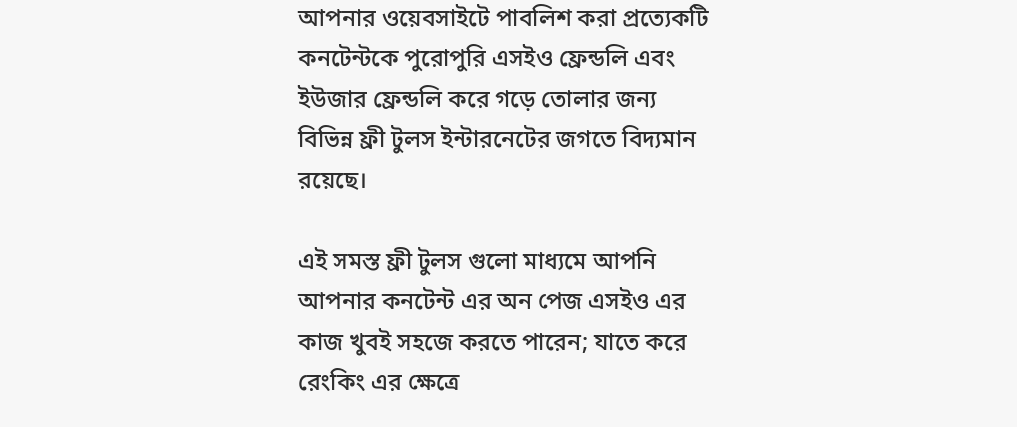আপনার ওয়েবসাইটে পাবলিশ করা প্রত্যেকটি কনটেন্টকে পুরোপুরি এসইও ফ্রেন্ডলি এবং ইউজার ফ্রেন্ডলি করে গড়ে তোলার জন্য বিভিন্ন ফ্রী টুলস ইন্টারনেটের জগতে বিদ্যমান রয়েছে।

এই সমস্ত ফ্রী টুলস গুলো মাধ্যমে আপনি আপনার কনটেন্ট এর অন পেজ এসইও এর কাজ খুবই সহজে করতে পারেন; যাতে করে রেংকিং এর ক্ষেত্রে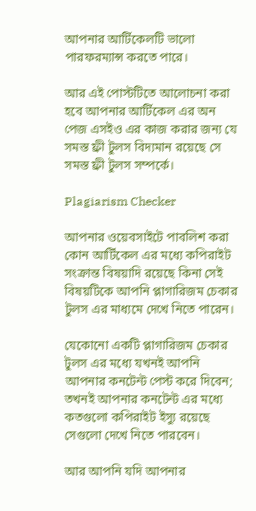আপনার আর্টিকেলটি ভালো পারফরম্যান্স করতে পারে।

আর এই পোস্টটিতে আলোচনা করা হবে আপনার আর্টিকেল এর অন পেজ এসইও এর কাজ করার জন্য যে সমস্ত ফ্রী টুলস বিদ্যমান রয়েছে সে সমস্ত ফ্রী টুলস সম্পর্কে।

Plagiarism Checker

আপনার ওয়েবসাইটে পাবলিশ করা কোন আর্টিকেল এর মধ্যে কপিরাইট সংক্রান্ত বিষয়াদি রয়েছে কিনা সেই বিষয়টিকে আপনি প্লাগারিজম চেকার টুলস এর মাধ্যমে দেখে নিতে পারেন।

যেকোনো একটি প্লাগারিজম চেকার টুলস এর মধ্যে যখনই আপনি আপনার কনটেন্ট পেস্ট করে দিবেন; তখনই আপনার কনটেন্ট এর মধ্যে কতগুলো কপিরাইট ইস্যু রয়েছে সেগুলো দেখে নিতে পারবেন।

আর আপনি যদি আপনার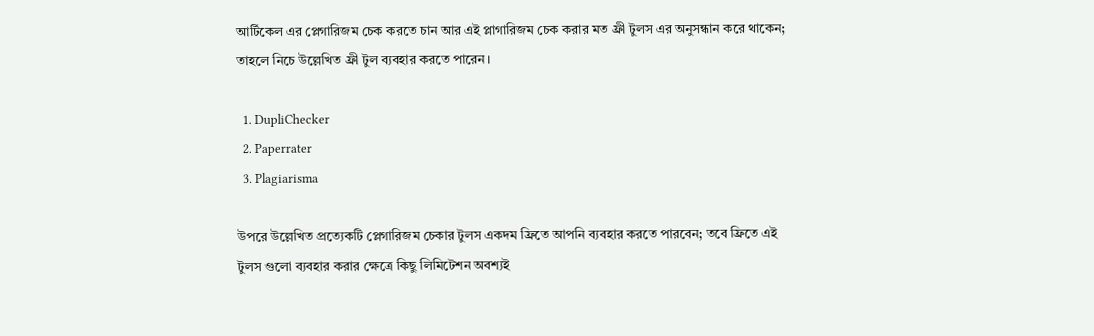আর্টিকেল এর প্লেগারিজম চেক করতে চান আর এই প্লাগারিজম চেক করার মত ফ্রী টুলস এর অনুসন্ধান করে থাকেন; তাহলে নিচে উল্লেখিত ফ্রী টুল ব্যবহার করতে পারেন।

  1. DupliChecker
  2. Paperrater
  3. Plagiarisma

উপরে উল্লেখিত প্রত্যেকটি প্লেগারিজম চেকার টুলস একদম ফ্রিতে আপনি ব্যবহার করতে পারবেন; তবে ফ্রিতে এই টুলস গুলো ব্যবহার করার ক্ষেত্রে কিছু লিমিটেশন অবশ্যই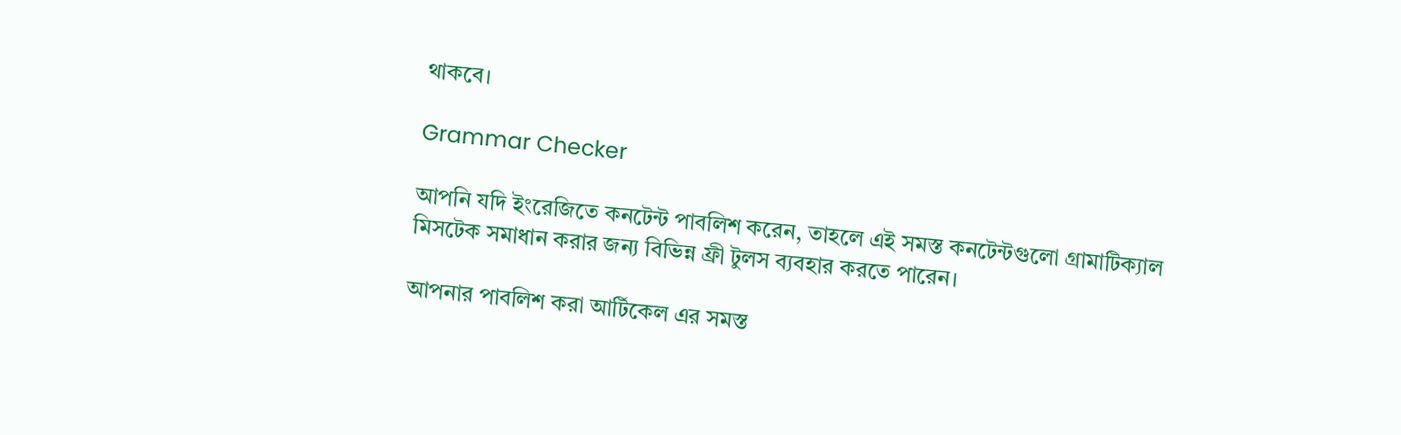থাকবে।

Grammar Checker

আপনি যদি ইংরেজিতে কনটেন্ট পাবলিশ করেন, তাহলে এই সমস্ত কনটেন্টগুলো গ্রামাটিক্যাল মিসটেক সমাধান করার জন্য বিভিন্ন ফ্রী টুলস ব্যবহার করতে পারেন।

আপনার পাবলিশ করা আর্টিকেল এর সমস্ত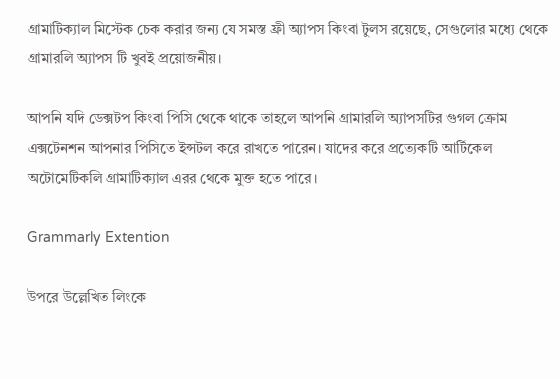গ্রামাটিক্যাল মিস্টেক চেক করার জন্য যে সমস্ত ফ্রী অ্যাপস কিংবা টুলস রয়েছে, সেগুলোর মধ্যে থেকে গ্রামারলি অ্যাপস টি খুবই প্রয়োজনীয়।

আপনি যদি ডেক্সটপ কিংবা পিসি থেকে থাকে তাহলে আপনি গ্রামারলি অ্যাপসটির গুগল ক্রোম এক্সটেনশন আপনার পিসিতে ইন্সটল করে রাখতে পারেন। যাদের করে প্রত্যেকটি আর্টিকেল অটোমেটিকলি গ্রামাটিক্যাল এরর থেকে মুক্ত হতে পারে।

Grammarly Extention

উপরে উল্লেখিত লিংকে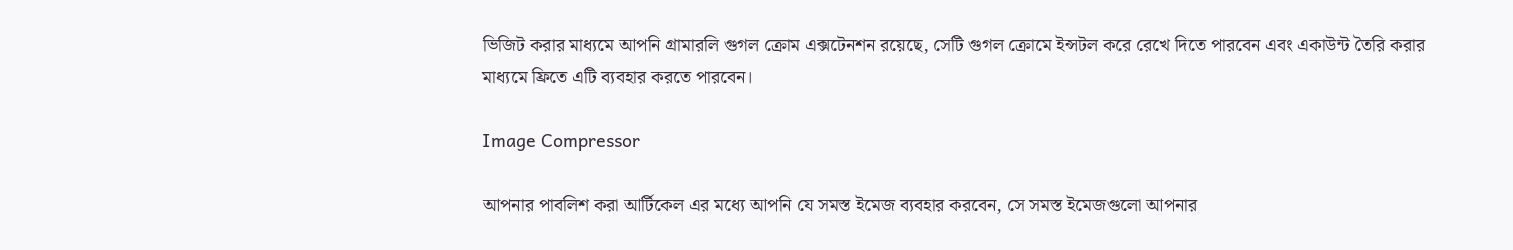ভিজিট করার মাধ্যমে আপনি গ্রামারলি গুগল ক্রোম এক্সটেনশন রয়েছে, সেটি গুগল ক্রোমে ইন্সটল করে রেখে দিতে পারবেন এবং একাউন্ট তৈরি করার মাধ্যমে ফ্রিতে এটি ব্যবহার করতে পারবেন।

Image Compressor

আপনার পাবলিশ করা আর্টিকেল এর মধ্যে আপনি যে সমস্ত ইমেজ ব্যবহার করবেন, সে সমস্ত ইমেজগুলো আপনার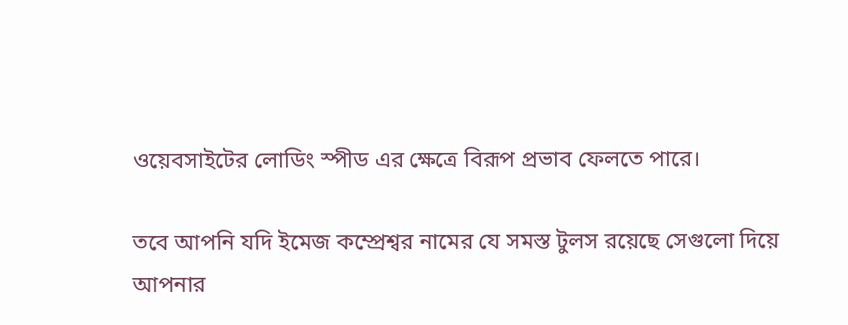ওয়েবসাইটের লোডিং স্পীড এর ক্ষেত্রে বিরূপ প্রভাব ফেলতে পারে।

তবে আপনি যদি ইমেজ কম্প্রেশ্বর নামের যে সমস্ত টুলস রয়েছে সেগুলো দিয়ে আপনার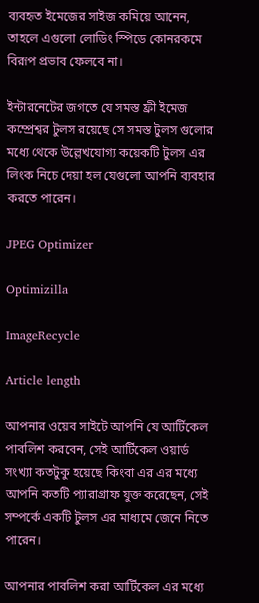ব্যবহৃত ইমেজের সাইজ কমিয়ে আনেন, তাহলে এগুলো লোডিং স্পিডে কোনরকমে বিরূপ প্রভাব ফেলবে না।

ইন্টারনেটের জগতে যে সমস্ত ফ্রী ইমেজ কম্প্রেশ্বর টুলস রয়েছে সে সমস্ত টুলস গুলোর মধ্যে থেকে উল্লেখযোগ্য কয়েকটি টুলস এর লিংক নিচে দেয়া হল যেগুলো আপনি ব্যবহার করতে পারেন।

JPEG Optimizer

Optimizilla

ImageRecycle

Article length

আপনার ওয়েব সাইটে আপনি যে আর্টিকেল পাবলিশ করবেন, সেই আর্টিকেল ওয়ার্ড সংখ্যা কতটুকু হয়েছে কিংবা এর এর মধ্যে আপনি কতটি প্যারাগ্রাফ যুক্ত করেছেন, সেই সম্পর্কে একটি টুলস এর মাধ্যমে জেনে নিতে পারেন।

আপনার পাবলিশ করা আর্টিকেল এর মধ্যে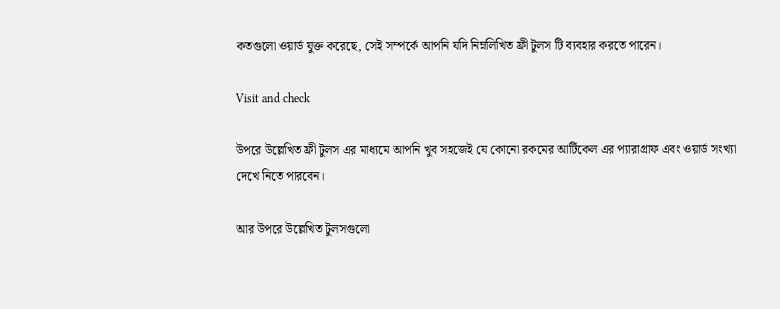কতগুলো ওয়ার্ড যুক্ত করেছে, সেই সম্পর্কে আপনি যদি নিম্নলিখিত ফ্রী টুলস টি ব্যবহার করতে পারেন।

Visit and check

উপরে উল্লেখিত ফ্রী টুলস এর মাধ্যমে আপনি খুব সহজেই যে কোনো রকমের আর্টিকেল এর প্যারাগ্রাফ এবং ওয়ার্ড সংখ্যা দেখে নিতে পারবেন।

আর উপরে উল্লেখিত টুলসগুলো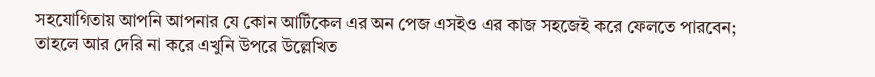সহযোগিতায় আপনি আপনার যে কোন আর্টিকেল এর অন পেজ এসইও এর কাজ সহজেই করে ফেলতে পারবেন; তাহলে আর দেরি না করে এখুনি উপরে উল্লেখিত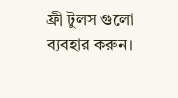ফ্রী টুলস গুলো ব্যবহার করুন।